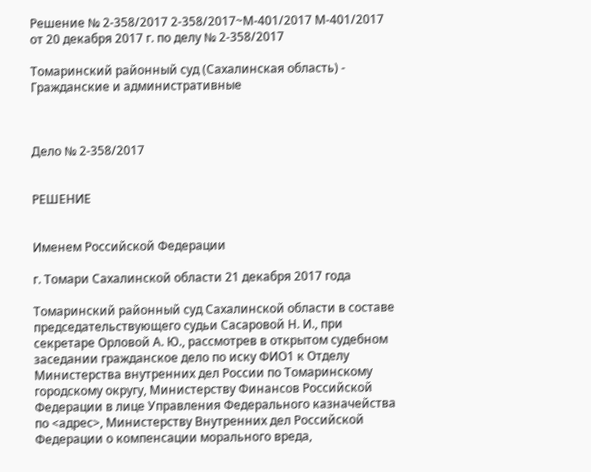Решение № 2-358/2017 2-358/2017~М-401/2017 М-401/2017 от 20 декабря 2017 г. по делу № 2-358/2017

Томаринский районный суд (Сахалинская область) - Гражданские и административные



Дело № 2-358/2017


РЕШЕНИЕ


Именем Российской Федерации

г. Томари Сахалинской области 21 декабря 2017 года

Томаринский районный суд Сахалинской области в составе председательствующего судьи Сасаровой Н. И., при секретаре Орловой А. Ю., рассмотрев в открытом судебном заседании гражданское дело по иску ФИО1 к Отделу Министерства внутренних дел России по Томаринскому городскому округу, Министерству Финансов Российской Федерации в лице Управления Федерального казначейства по <адрес>, Министерству Внутренних дел Российской Федерации о компенсации морального вреда,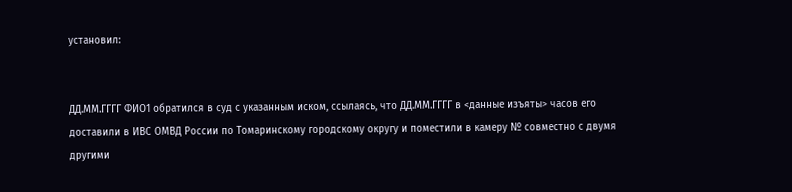установил:


ДД.ММ.ГГГГ ФИО1 обратился в суд с указанным иском, ссылаясь, что ДД.ММ.ГГГГ в <данные изъяты> часов его доставили в ИВС ОМВД России по Томаринскому городскому округу и поместили в камеру № совместно с двумя другими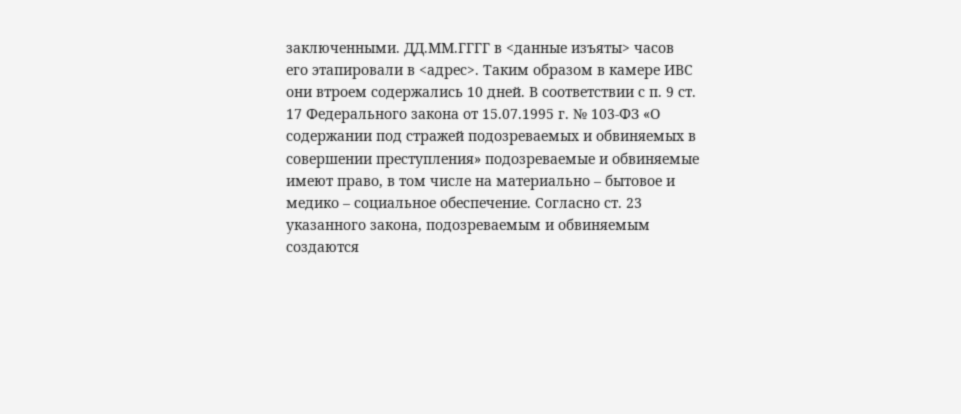заключенными. ДД.ММ.ГГГГ в <данные изъяты> часов его этапировали в <адрес>. Таким образом в камере ИВС они втроем содержались 10 дней. В соответствии с п. 9 ст. 17 Федерального закона от 15.07.1995 г. № 103-ФЗ «О содержании под стражей подозреваемых и обвиняемых в совершении преступления» подозреваемые и обвиняемые имеют право, в том числе на материально – бытовое и медико – социальное обеспечение. Согласно ст. 23 указанного закона, подозреваемым и обвиняемым создаются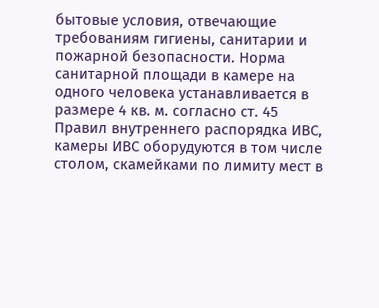бытовые условия, отвечающие требованиям гигиены, санитарии и пожарной безопасности. Норма санитарной площади в камере на одного человека устанавливается в размере 4 кв. м. согласно ст. 45 Правил внутреннего распорядка ИВС, камеры ИВС оборудуются в том числе столом, скамейками по лимиту мест в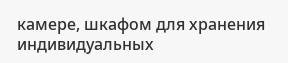камере, шкафом для хранения индивидуальных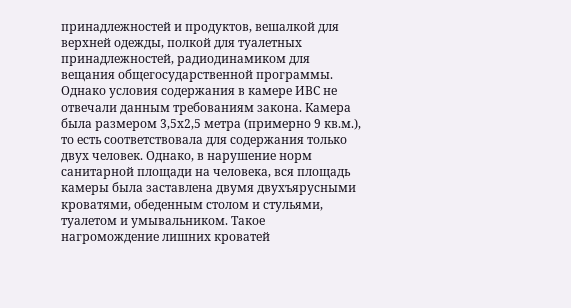принадлежностей и продуктов, вешалкой для верхней одежды, полкой для туалетных принадлежностей, радиодинамиком для вещания общегосударственной программы. Однако условия содержания в камере ИВС не отвечали данным требованиям закона. Камера была размером 3,5х2,5 метра (примерно 9 кв.м.), то есть соответствовала для содержания только двух человек. Однако, в нарушение норм санитарной площади на человека, вся площадь камеры была заставлена двумя двухъярусными кроватями, обеденным столом и стульями, туалетом и умывальником. Такое нагромождение лишних кроватей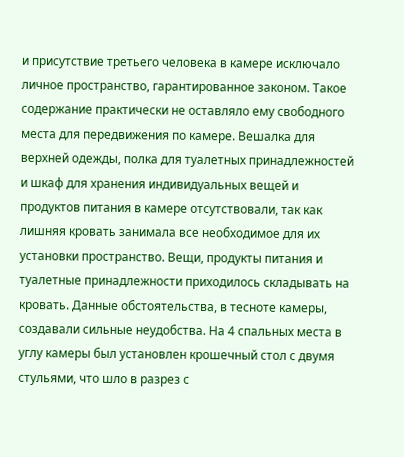и присутствие третьего человека в камере исключало личное пространство, гарантированное законом. Такое содержание практически не оставляло ему свободного места для передвижения по камере. Вешалка для верхней одежды, полка для туалетных принадлежностей и шкаф для хранения индивидуальных вещей и продуктов питания в камере отсутствовали, так как лишняя кровать занимала все необходимое для их установки пространство. Вещи, продукты питания и туалетные принадлежности приходилось складывать на кровать. Данные обстоятельства, в тесноте камеры, создавали сильные неудобства. На 4 спальных места в углу камеры был установлен крошечный стол с двумя стульями, что шло в разрез с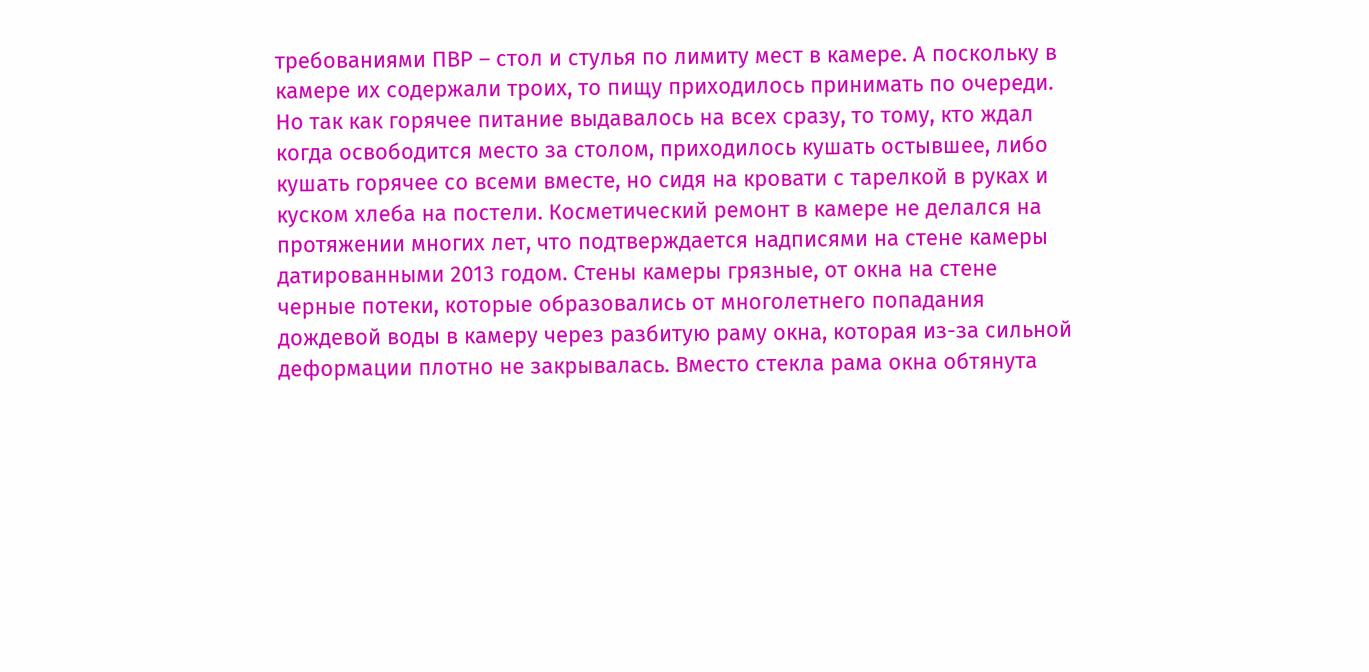требованиями ПВР – стол и стулья по лимиту мест в камере. А поскольку в камере их содержали троих, то пищу приходилось принимать по очереди. Но так как горячее питание выдавалось на всех сразу, то тому, кто ждал когда освободится место за столом, приходилось кушать остывшее, либо кушать горячее со всеми вместе, но сидя на кровати с тарелкой в руках и куском хлеба на постели. Косметический ремонт в камере не делался на протяжении многих лет, что подтверждается надписями на стене камеры датированными 2013 годом. Стены камеры грязные, от окна на стене черные потеки, которые образовались от многолетнего попадания дождевой воды в камеру через разбитую раму окна, которая из-за сильной деформации плотно не закрывалась. Вместо стекла рама окна обтянута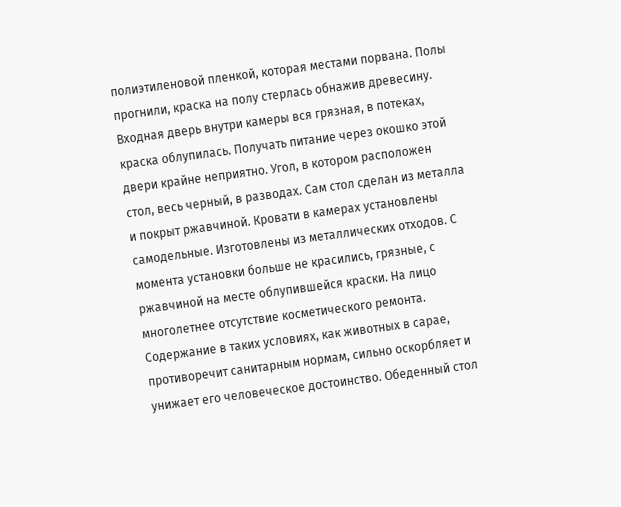полиэтиленовой пленкой, которая местами порвана. Полы прогнили, краска на полу стерлась обнажив древесину. Входная дверь внутри камеры вся грязная, в потеках, краска облупилась. Получать питание через окошко этой двери крайне неприятно. Угол, в котором расположен стол, весь черный, в разводах. Сам стол сделан из металла и покрыт ржавчиной. Кровати в камерах установлены самодельные. Изготовлены из металлических отходов. С момента установки больше не красились, грязные, с ржавчиной на месте облупившейся краски. На лицо многолетнее отсутствие косметического ремонта. Содержание в таких условиях, как животных в сарае, противоречит санитарным нормам, сильно оскорбляет и унижает его человеческое достоинство. Обеденный стол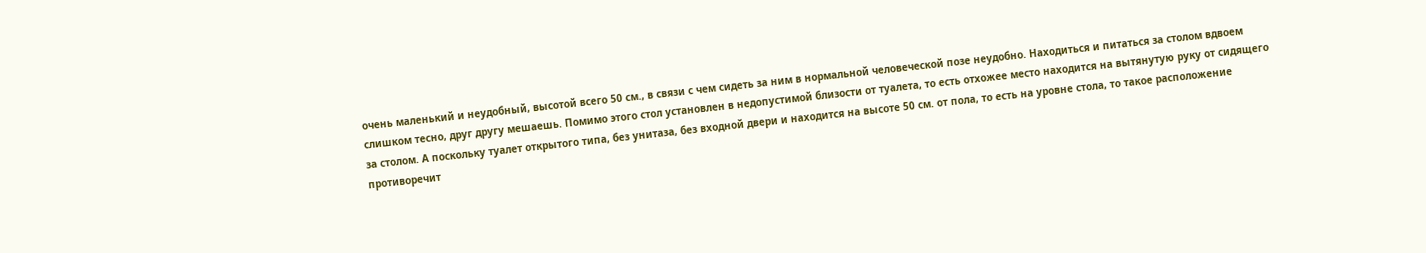очень маленький и неудобный, высотой всего 50 см., в связи с чем сидеть за ним в нормальной человеческой позе неудобно. Находиться и питаться за столом вдвоем слишком тесно, друг другу мешаешь. Помимо этого стол установлен в недопустимой близости от туалета, то есть отхожее место находится на вытянутую руку от сидящего за столом. А поскольку туалет открытого типа, без унитаза, без входной двери и находится на высоте 50 см. от пола, то есть на уровне стола, то такое расположение противоречит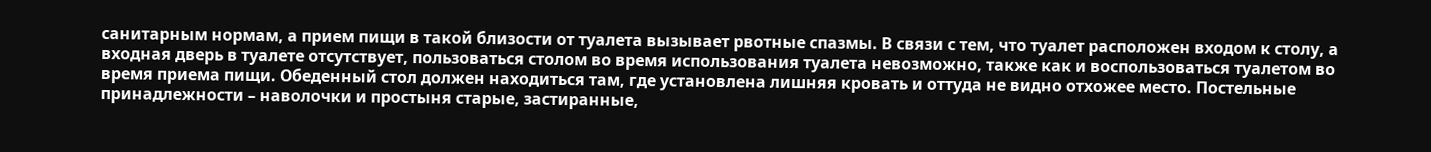санитарным нормам, а прием пищи в такой близости от туалета вызывает рвотные спазмы. В связи с тем, что туалет расположен входом к столу, а входная дверь в туалете отсутствует, пользоваться столом во время использования туалета невозможно, также как и воспользоваться туалетом во время приема пищи. Обеденный стол должен находиться там, где установлена лишняя кровать и оттуда не видно отхожее место. Постельные принадлежности – наволочки и простыня старые, застиранные,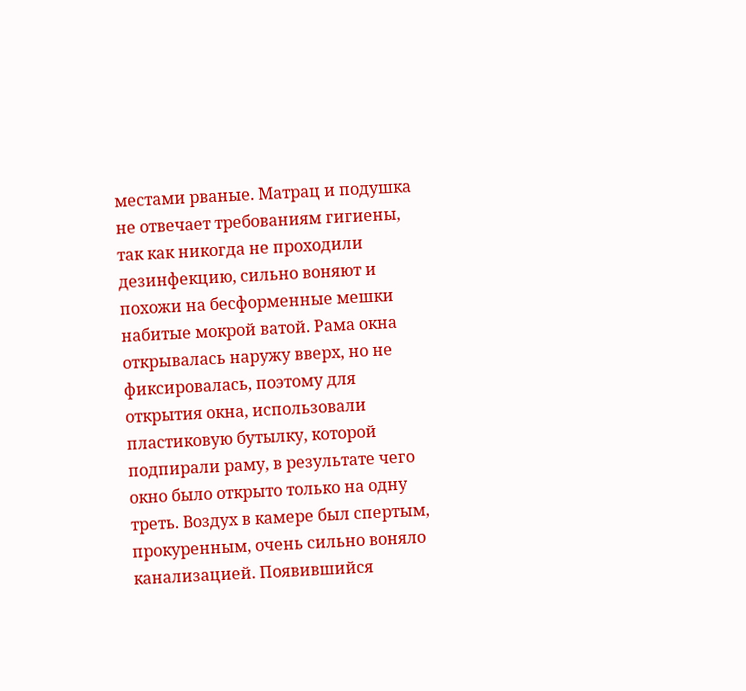местами рваные. Матрац и подушка не отвечает требованиям гигиены, так как никогда не проходили дезинфекцию, сильно воняют и похожи на бесформенные мешки набитые мокрой ватой. Рама окна открывалась наружу вверх, но не фиксировалась, поэтому для открытия окна, использовали пластиковую бутылку, которой подпирали раму, в результате чего окно было открыто только на одну треть. Воздух в камере был спертым, прокуренным, очень сильно воняло канализацией. Появившийся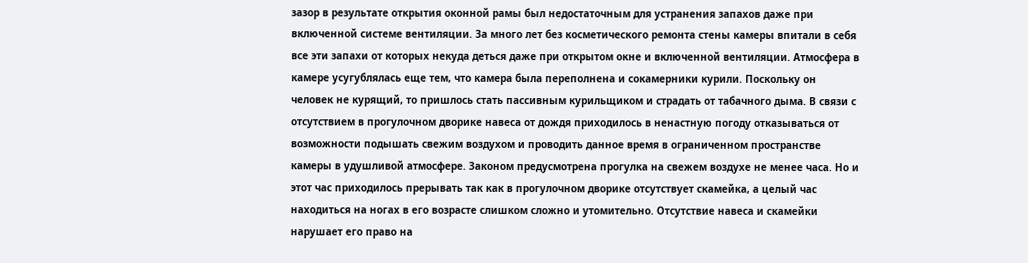зазор в результате открытия оконной рамы был недостаточным для устранения запахов даже при включенной системе вентиляции. За много лет без косметического ремонта стены камеры впитали в себя все эти запахи от которых некуда деться даже при открытом окне и включенной вентиляции. Атмосфера в камере усугублялась еще тем, что камера была переполнена и сокамерники курили. Поскольку он человек не курящий, то пришлось стать пассивным курильщиком и страдать от табачного дыма. В связи с отсутствием в прогулочном дворике навеса от дождя приходилось в ненастную погоду отказываться от возможности подышать свежим воздухом и проводить данное время в ограниченном пространстве камеры в удушливой атмосфере. Законом предусмотрена прогулка на свежем воздухе не менее часа. Но и этот час приходилось прерывать так как в прогулочном дворике отсутствует скамейка, а целый час находиться на ногах в его возрасте слишком сложно и утомительно. Отсутствие навеса и скамейки нарушает его право на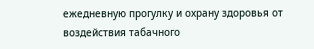ежедневную прогулку и охрану здоровья от воздействия табачного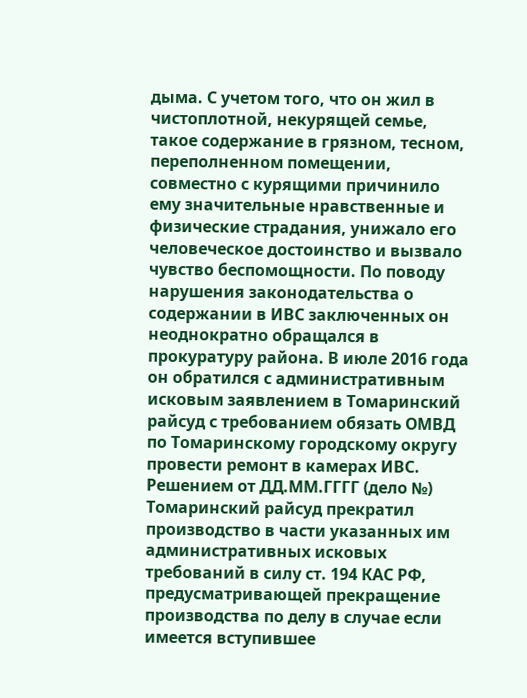дыма. С учетом того, что он жил в чистоплотной, некурящей семье, такое содержание в грязном, тесном, переполненном помещении, совместно с курящими причинило ему значительные нравственные и физические страдания, унижало его человеческое достоинство и вызвало чувство беспомощности. По поводу нарушения законодательства о содержании в ИВС заключенных он неоднократно обращался в прокуратуру района. В июле 2016 года он обратился с административным исковым заявлением в Томаринский райсуд с требованием обязать ОМВД по Томаринскому городскому округу провести ремонт в камерах ИВС. Решением от ДД.ММ.ГГГГ (дело №) Томаринский райсуд прекратил производство в части указанных им административных исковых требований в силу ст. 194 КАС РФ, предусматривающей прекращение производства по делу в случае если имеется вступившее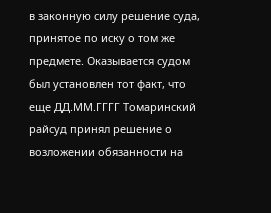в законную силу решение суда, принятое по иску о том же предмете. Оказывается судом был установлен тот факт, что еще ДД.ММ.ГГГГ Томаринский райсуд принял решение о возложении обязанности на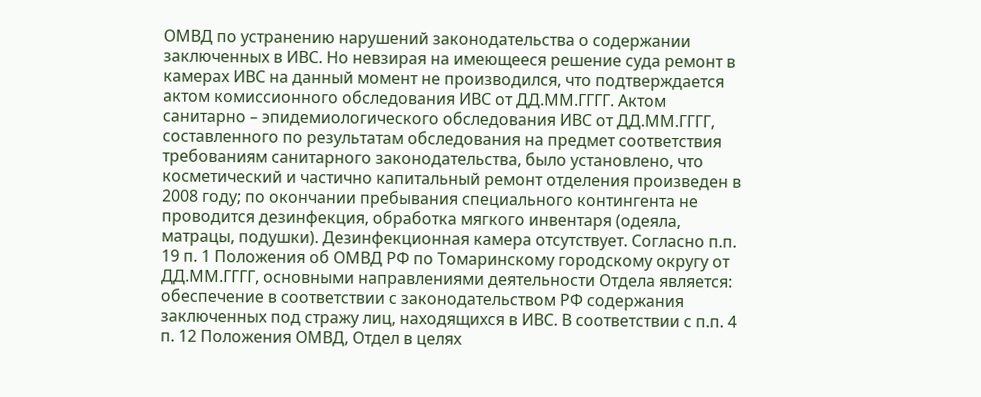ОМВД по устранению нарушений законодательства о содержании заключенных в ИВС. Но невзирая на имеющееся решение суда ремонт в камерах ИВС на данный момент не производился, что подтверждается актом комиссионного обследования ИВС от ДД.ММ.ГГГГ. Актом санитарно – эпидемиологического обследования ИВС от ДД.ММ.ГГГГ, составленного по результатам обследования на предмет соответствия требованиям санитарного законодательства, было установлено, что косметический и частично капитальный ремонт отделения произведен в 2008 году; по окончании пребывания специального контингента не проводится дезинфекция, обработка мягкого инвентаря (одеяла, матрацы, подушки). Дезинфекционная камера отсутствует. Согласно п.п. 19 п. 1 Положения об ОМВД РФ по Томаринскому городскому округу от ДД.ММ.ГГГГ, основными направлениями деятельности Отдела является: обеспечение в соответствии с законодательством РФ содержания заключенных под стражу лиц, находящихся в ИВС. В соответствии с п.п. 4 п. 12 Положения ОМВД, Отдел в целях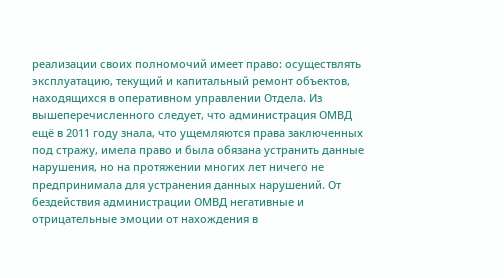реализации своих полномочий имеет право: осуществлять эксплуатацию, текущий и капитальный ремонт объектов, находящихся в оперативном управлении Отдела. Из вышеперечисленного следует, что администрация ОМВД ещё в 2011 году знала, что ущемляются права заключенных под стражу, имела право и была обязана устранить данные нарушения, но на протяжении многих лет ничего не предпринимала для устранения данных нарушений. От бездействия администрации ОМВД негативные и отрицательные эмоции от нахождения в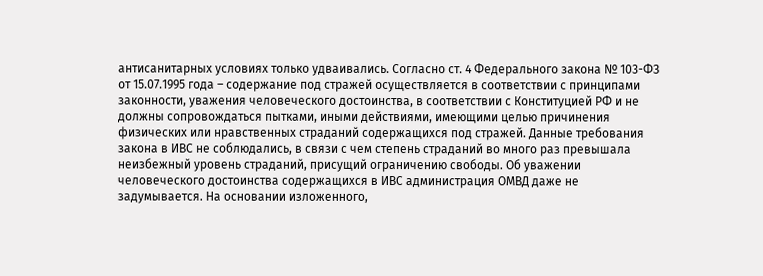антисанитарных условиях только удваивались. Согласно ст. 4 Федерального закона № 103-ФЗ от 15.07.1995 года – содержание под стражей осуществляется в соответствии с принципами законности, уважения человеческого достоинства, в соответствии с Конституцией РФ и не должны сопровождаться пытками, иными действиями, имеющими целью причинения физических или нравственных страданий содержащихся под стражей. Данные требования закона в ИВС не соблюдались, в связи с чем степень страданий во много раз превышала неизбежный уровень страданий, присущий ограничению свободы. Об уважении человеческого достоинства содержащихся в ИВС администрация ОМВД даже не задумывается. На основании изложенного,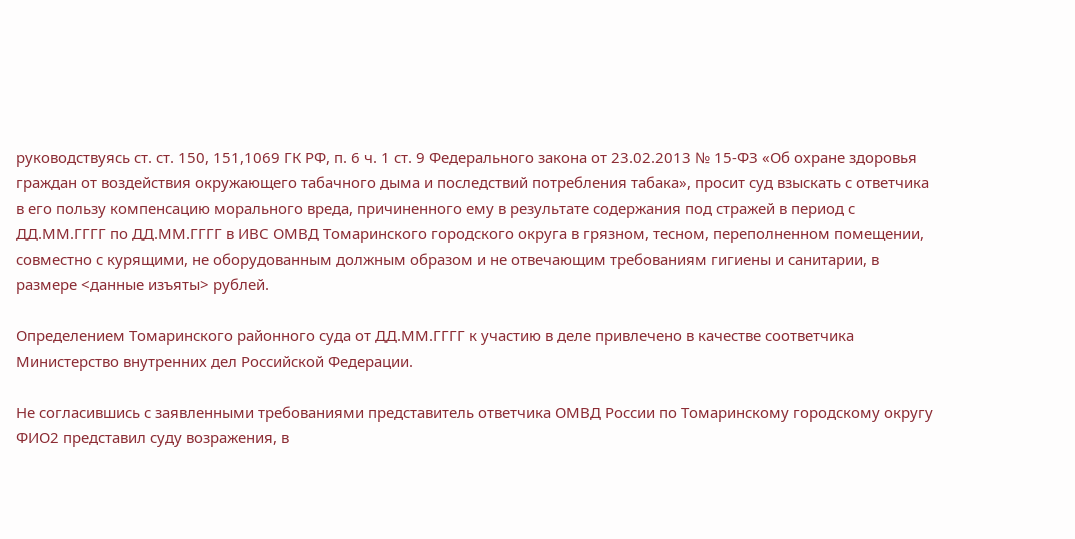руководствуясь ст. ст. 150, 151,1069 ГК РФ, п. 6 ч. 1 ст. 9 Федерального закона от 23.02.2013 № 15-ФЗ «Об охране здоровья граждан от воздействия окружающего табачного дыма и последствий потребления табака», просит суд взыскать с ответчика в его пользу компенсацию морального вреда, причиненного ему в результате содержания под стражей в период с ДД.ММ.ГГГГ по ДД.ММ.ГГГГ в ИВС ОМВД Томаринского городского округа в грязном, тесном, переполненном помещении, совместно с курящими, не оборудованным должным образом и не отвечающим требованиям гигиены и санитарии, в размере <данные изъяты> рублей.

Определением Томаринского районного суда от ДД.ММ.ГГГГ к участию в деле привлечено в качестве соответчика Министерство внутренних дел Российской Федерации.

Не согласившись с заявленными требованиями представитель ответчика ОМВД России по Томаринскому городскому округу ФИО2 представил суду возражения, в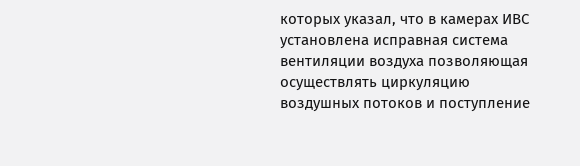которых указал, что в камерах ИВС установлена исправная система вентиляции воздуха позволяющая осуществлять циркуляцию воздушных потоков и поступление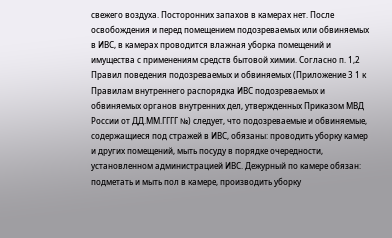свежего воздуха. Посторонних запахов в камерах нет. После освобождения и перед помещением подозреваемых или обвиняемых в ИВС, в камерах проводится влажная уборка помещений и имущества с применениям средств бытовой химии. Согласно п. 1,2 Правил поведения подозреваемых и обвиняемых (Приложение 3 1 к Правилам внутреннего распорядка ИВС подозреваемых и обвиняемых органов внутренних дел, утвержденных Приказом МВД России от ДД.ММ.ГГГГ №) следует, что подозреваемые и обвиняемые, содержащиеся под стражей в ИВС, обязаны: проводить уборку камер и других помещений, мыть посуду в порядке очередности, установленном администрацией ИВС. Дежурный по камере обязан: подметать и мыть пол в камере, производить уборку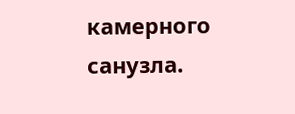камерного санузла.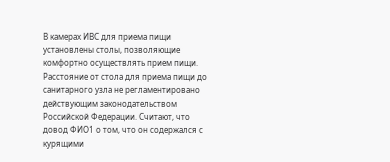В камерах ИВС для приема пищи установлены столы, позволяющие комфортно осуществлять прием пищи. Расстояние от стола для приема пищи до санитарного узла не регламентировано действующим законодательством Российской Федерации. Считают, что довод ФИО1 о том, что он содержался с курящими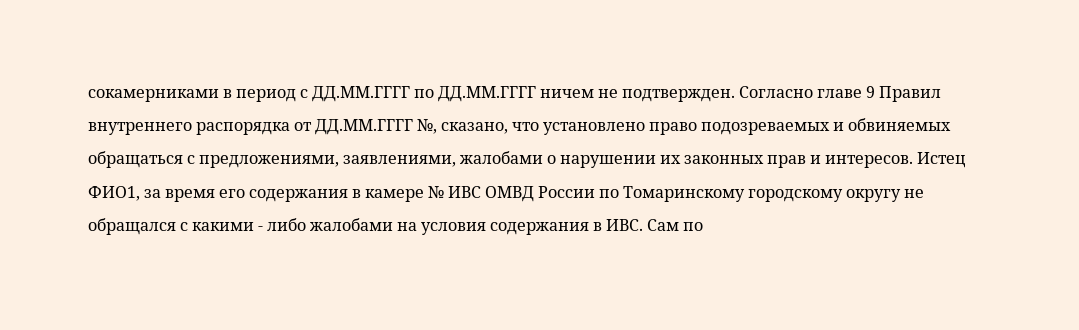сокамерниками в период с ДД.ММ.ГГГГ по ДД.ММ.ГГГГ ничем не подтвержден. Согласно главе 9 Правил внутреннего распорядка от ДД.ММ.ГГГГ №, сказано, что установлено право подозреваемых и обвиняемых обращаться с предложениями, заявлениями, жалобами о нарушении их законных прав и интересов. Истец ФИО1, за время его содержания в камере № ИВС ОМВД России по Томаринскому городскому округу не обращался с какими - либо жалобами на условия содержания в ИВС. Сам по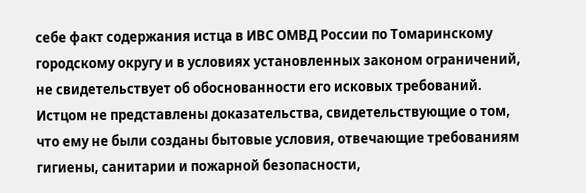себе факт содержания истца в ИВС ОМВД России по Томаринскому городскому округу и в условиях установленных законом ограничений, не свидетельствует об обоснованности его исковых требований. Истцом не представлены доказательства, свидетельствующие о том, что ему не были созданы бытовые условия, отвечающие требованиям гигиены, санитарии и пожарной безопасности,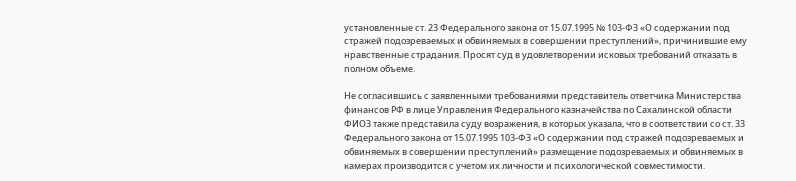установленные ст. 23 Федерального закона от 15.07.1995 № 103-ФЗ «О содержании под стражей подозреваемых и обвиняемых в совершении преступлений», причинившие ему нравственные страдания. Просят суд в удовлетворении исковых требований отказать в полном объеме.

Не согласившись с заявленными требованиями представитель ответчика Министерства финансов РФ в лице Управления Федерального казначейства по Сахалинской области ФИО3 также представила суду возражения, в которых указала, что в соответствии со ст. 33 Федерального закона от 15.07.1995 103-ФЗ «О содержании под стражей подозреваемых и обвиняемых в совершении преступлений» размещение подозреваемых и обвиняемых в камерах производится с учетом их личности и психологической совместимости.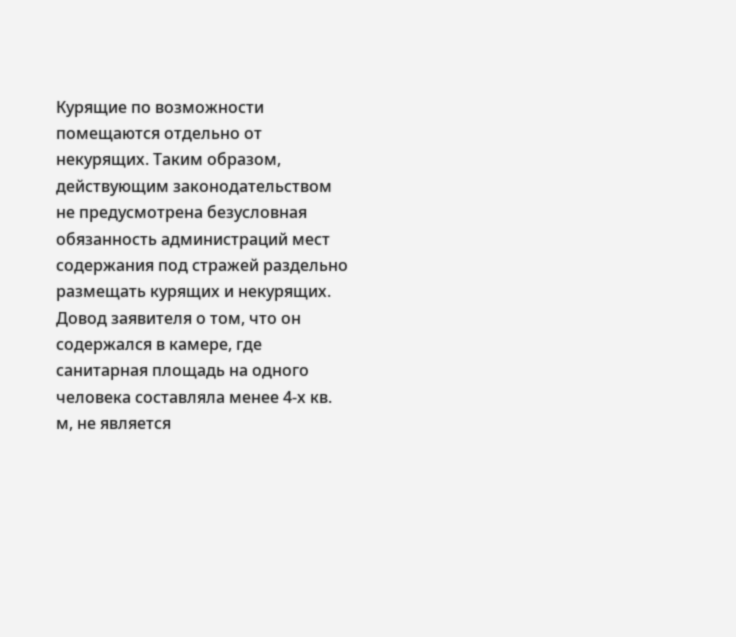Курящие по возможности помещаются отдельно от некурящих. Таким образом, действующим законодательством не предусмотрена безусловная обязанность администраций мест содержания под стражей раздельно размещать курящих и некурящих. Довод заявителя о том, что он содержался в камере, где санитарная площадь на одного человека составляла менее 4-х кв. м, не является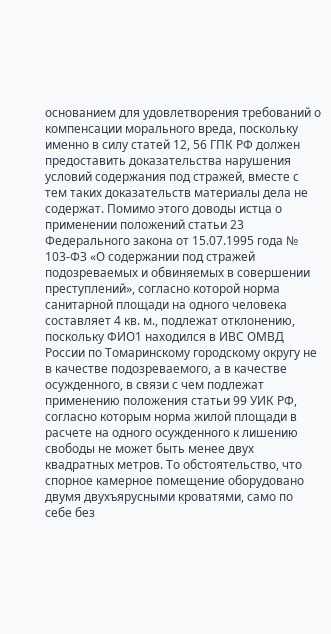основанием для удовлетворения требований о компенсации морального вреда, поскольку именно в силу статей 12, 56 ГПК РФ должен предоставить доказательства нарушения условий содержания под стражей, вместе с тем таких доказательств материалы дела не содержат. Помимо этого доводы истца о применении положений статьи 23 Федерального закона от 15.07.1995 года № 103-ФЗ «О содержании под стражей подозреваемых и обвиняемых в совершении преступлений», согласно которой норма санитарной площади на одного человека составляет 4 кв. м., подлежат отклонению, поскольку ФИО1 находился в ИВС ОМВД России по Томаринскому городскому округу не в качестве подозреваемого, а в качестве осужденного, в связи с чем подлежат применению положения статьи 99 УИК РФ, согласно которым норма жилой площади в расчете на одного осужденного к лишению свободы не может быть менее двух квадратных метров. То обстоятельство, что спорное камерное помещение оборудовано двумя двухъярусными кроватями, само по себе без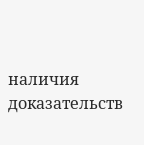наличия доказательств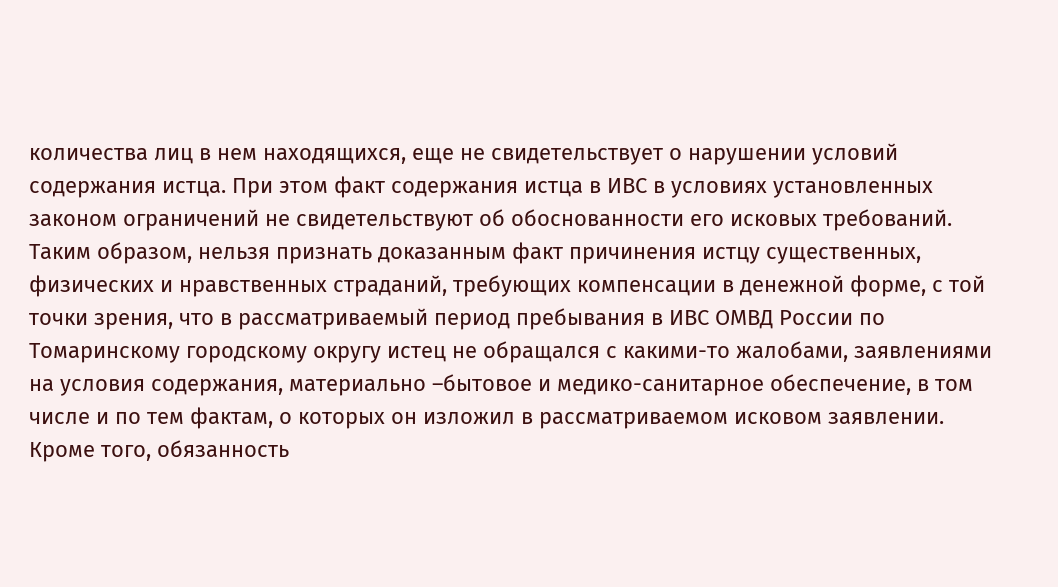количества лиц в нем находящихся, еще не свидетельствует о нарушении условий содержания истца. При этом факт содержания истца в ИВС в условиях установленных законом ограничений не свидетельствуют об обоснованности его исковых требований. Таким образом, нельзя признать доказанным факт причинения истцу существенных, физических и нравственных страданий, требующих компенсации в денежной форме, с той точки зрения, что в рассматриваемый период пребывания в ИВС ОМВД России по Томаринскому городскому округу истец не обращался с какими-то жалобами, заявлениями на условия содержания, материально –бытовое и медико-санитарное обеспечение, в том числе и по тем фактам, о которых он изложил в рассматриваемом исковом заявлении. Кроме того, обязанность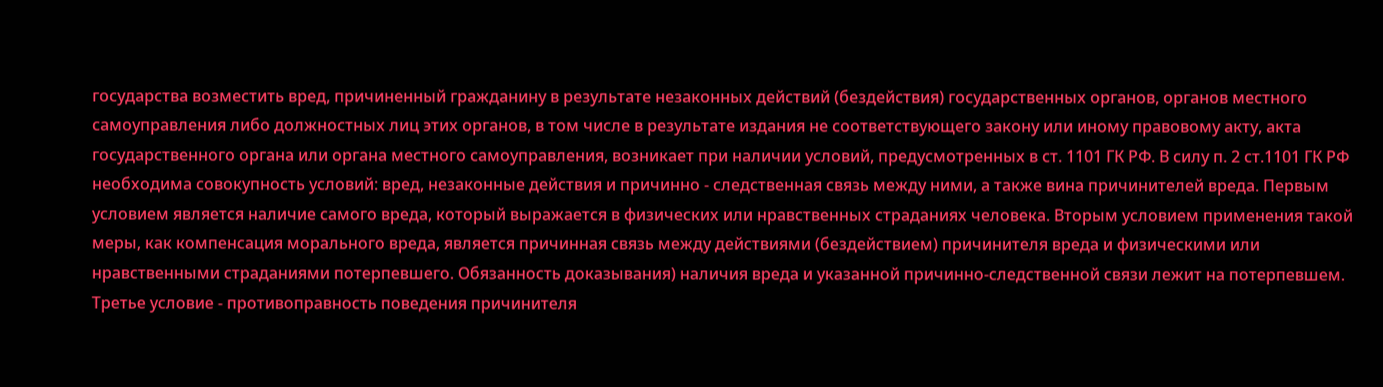государства возместить вред, причиненный гражданину в результате незаконных действий (бездействия) государственных органов, органов местного самоуправления либо должностных лиц этих органов, в том числе в результате издания не соответствующего закону или иному правовому акту, акта государственного органа или органа местного самоуправления, возникает при наличии условий, предусмотренных в ст. 1101 ГК РФ. В силу п. 2 ст.1101 ГК РФ необходима совокупность условий: вред, незаконные действия и причинно - следственная связь между ними, а также вина причинителей вреда. Первым условием является наличие самого вреда, который выражается в физических или нравственных страданиях человека. Вторым условием применения такой меры, как компенсация морального вреда, является причинная связь между действиями (бездействием) причинителя вреда и физическими или нравственными страданиями потерпевшего. Обязанность доказывания) наличия вреда и указанной причинно-следственной связи лежит на потерпевшем. Третье условие - противоправность поведения причинителя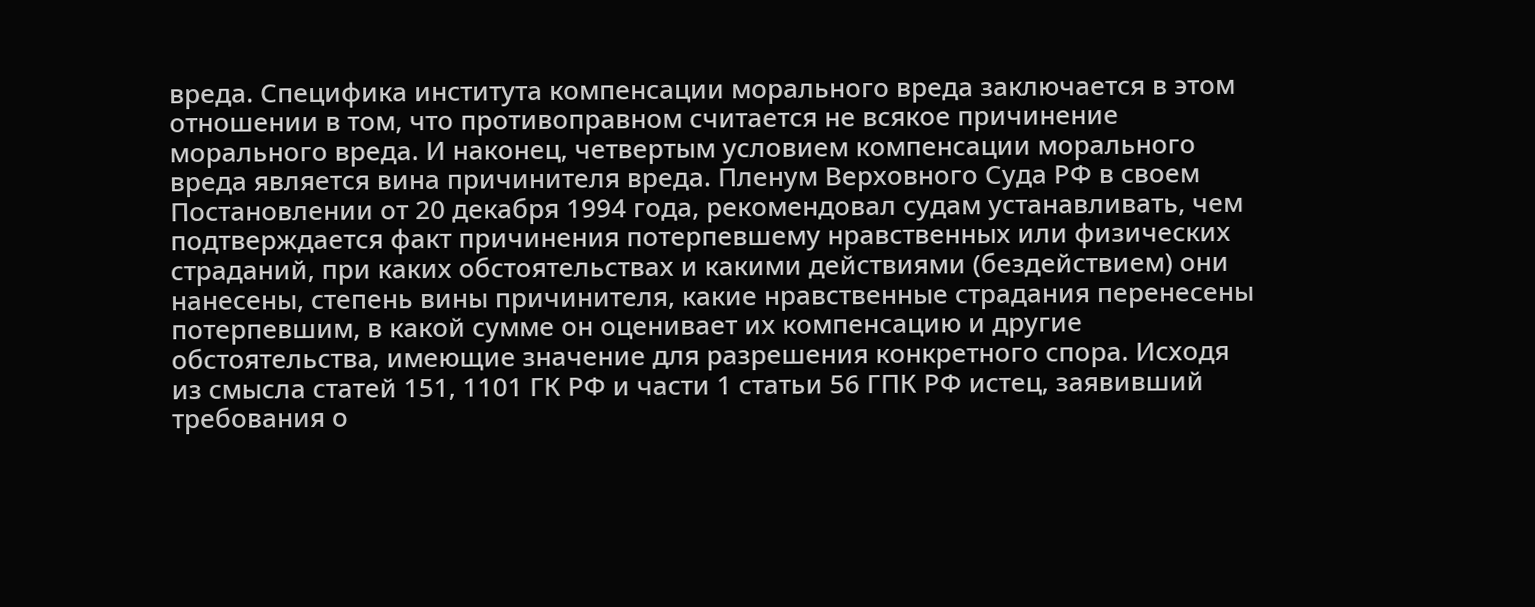вреда. Специфика института компенсации морального вреда заключается в этом отношении в том, что противоправном считается не всякое причинение морального вреда. И наконец, четвертым условием компенсации морального вреда является вина причинителя вреда. Пленум Верховного Суда РФ в своем Постановлении от 20 декабря 1994 года, рекомендовал судам устанавливать, чем подтверждается факт причинения потерпевшему нравственных или физических страданий, при каких обстоятельствах и какими действиями (бездействием) они нанесены, степень вины причинителя, какие нравственные страдания перенесены потерпевшим, в какой сумме он оценивает их компенсацию и другие обстоятельства, имеющие значение для разрешения конкретного спора. Исходя из смысла статей 151, 1101 ГК РФ и части 1 статьи 56 ГПК РФ истец, заявивший требования о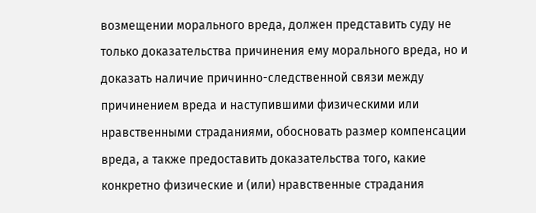возмещении морального вреда, должен представить суду не только доказательства причинения ему морального вреда, но и доказать наличие причинно-следственной связи между причинением вреда и наступившими физическими или нравственными страданиями, обосновать размер компенсации вреда, а также предоставить доказательства того, какие конкретно физические и (или) нравственные страдания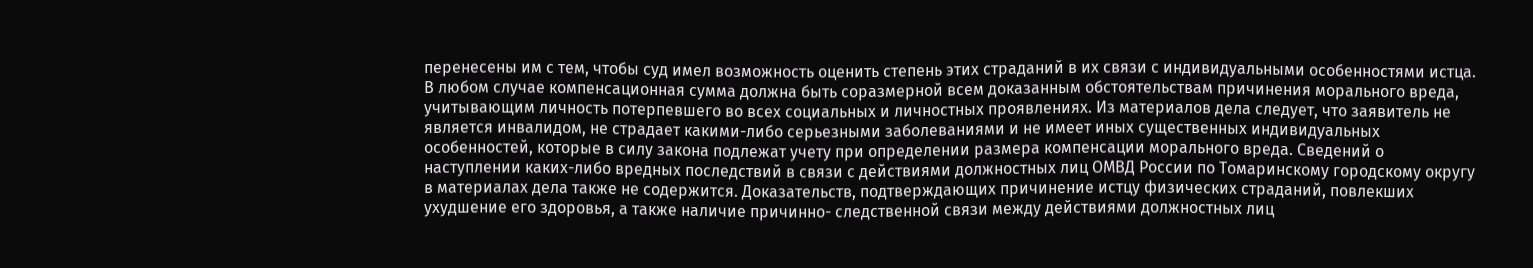перенесены им с тем, чтобы суд имел возможность оценить степень этих страданий в их связи с индивидуальными особенностями истца. В любом случае компенсационная сумма должна быть соразмерной всем доказанным обстоятельствам причинения морального вреда, учитывающим личность потерпевшего во всех социальных и личностных проявлениях. Из материалов дела следует, что заявитель не является инвалидом, не страдает какими-либо серьезными заболеваниями и не имеет иных существенных индивидуальных особенностей, которые в силу закона подлежат учету при определении размера компенсации морального вреда. Сведений о наступлении каких-либо вредных последствий в связи с действиями должностных лиц ОМВД России по Томаринскому городскому округу в материалах дела также не содержится. Доказательств, подтверждающих причинение истцу физических страданий, повлекших ухудшение его здоровья, а также наличие причинно- следственной связи между действиями должностных лиц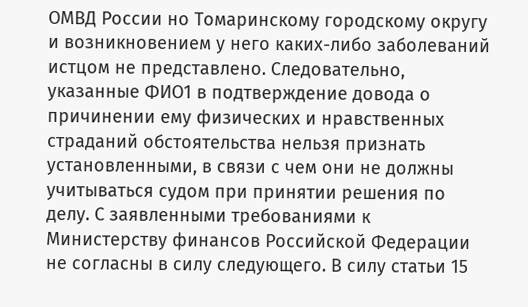ОМВД России но Томаринскому городскому округу и возникновением у него каких-либо заболеваний истцом не представлено. Следовательно, указанные ФИО1 в подтверждение довода о причинении ему физических и нравственных страданий обстоятельства нельзя признать установленными, в связи с чем они не должны учитываться судом при принятии решения по делу. С заявленными требованиями к Министерству финансов Российской Федерации не согласны в силу следующего. В силу статьи 15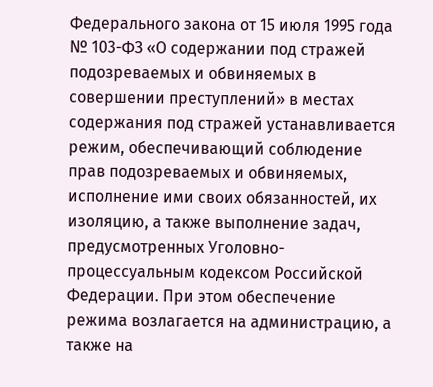Федерального закона от 15 июля 1995 года № 103-ФЗ «О содержании под стражей подозреваемых и обвиняемых в совершении преступлений» в местах содержания под стражей устанавливается режим, обеспечивающий соблюдение прав подозреваемых и обвиняемых, исполнение ими своих обязанностей, их изоляцию, а также выполнение задач, предусмотренных Уголовно-процессуальным кодексом Российской Федерации. При этом обеспечение режима возлагается на администрацию, а также на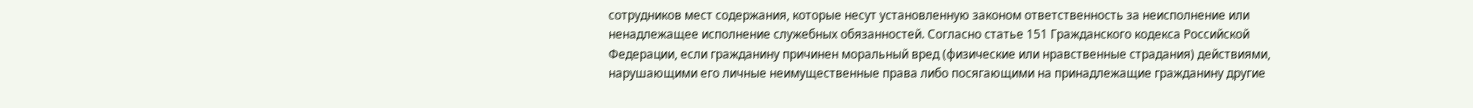сотрудников мест содержания, которые несут установленную законом ответственность за неисполнение или ненадлежащее исполнение служебных обязанностей. Согласно статье 151 Гражданского кодекса Российской Федерации, если гражданину причинен моральный вред (физические или нравственные страдания) действиями, нарушающими его личные неимущественные права либо посягающими на принадлежащие гражданину другие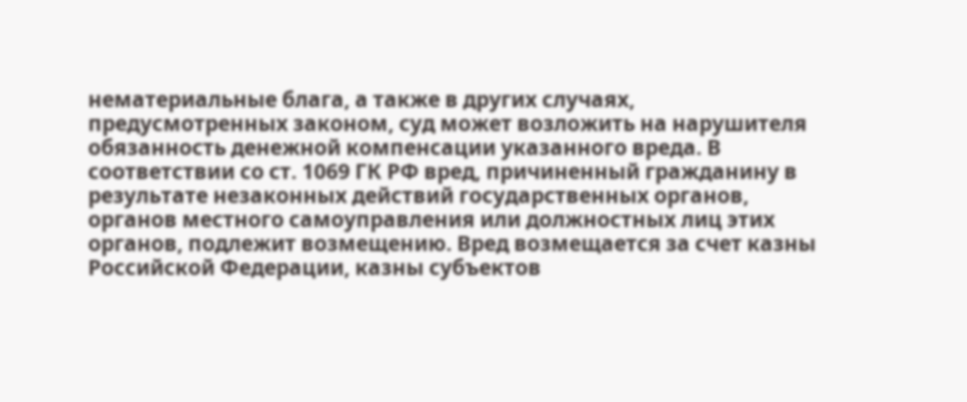нематериальные блага, а также в других случаях, предусмотренных законом, суд может возложить на нарушителя обязанность денежной компенсации указанного вреда. В соответствии со ст. 1069 ГК РФ вред, причиненный гражданину в результате незаконных действий государственных органов, органов местного самоуправления или должностных лиц этих органов, подлежит возмещению. Вред возмещается за счет казны Российской Федерации, казны субъектов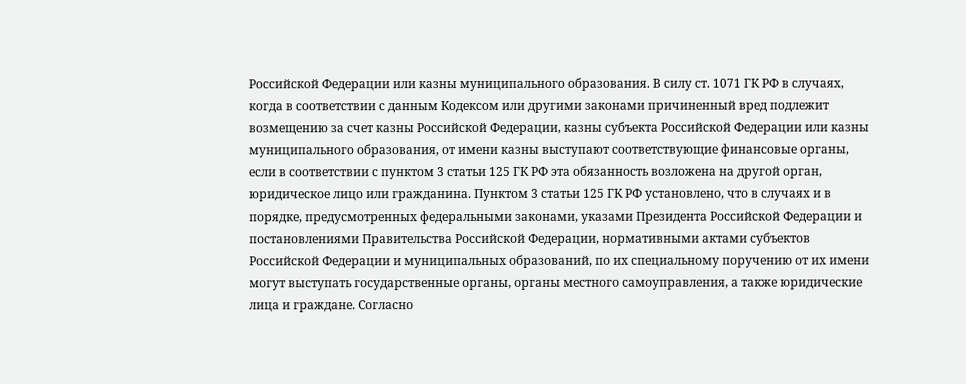Российской Федерации или казны муниципального образования. В силу ст. 1071 ГК РФ в случаях, когда в соответствии с данным Кодексом или другими законами причиненный вред подлежит возмещению за счет казны Российской Федерации, казны субъекта Российской Федерации или казны муниципального образования, от имени казны выступают соответствующие финансовые органы, если в соответствии с пунктом 3 статьи 125 ГК РФ эта обязанность возложена на другой орган, юридическое лицо или гражданина. Пунктом 3 статьи 125 ГК РФ установлено, что в случаях и в порядке, предусмотренных федеральными законами, указами Президента Российской Федерации и постановлениями Правительства Российской Федерации, нормативными актами субъектов Российской Федерации и муниципальных образований, по их специальному поручению от их имени могут выступать государственные органы, органы местного самоуправления, а также юридические лица и граждане. Согласно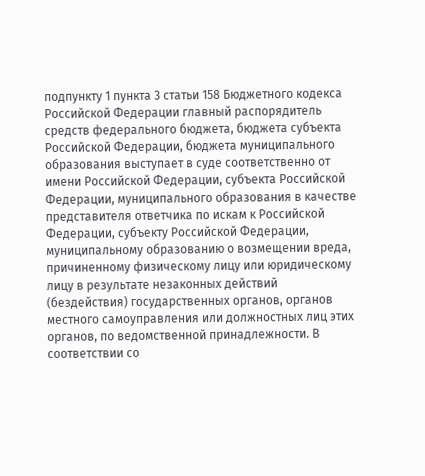подпункту 1 пункта 3 статьи 158 Бюджетного кодекса Российской Федерации главный распорядитель средств федерального бюджета, бюджета субъекта Российской Федерации, бюджета муниципального образования выступает в суде соответственно от имени Российской Федерации, субъекта Российской Федерации, муниципального образования в качестве представителя ответчика по искам к Российской Федерации, субъекту Российской Федерации, муниципальному образованию о возмещении вреда, причиненному физическому лицу или юридическому лицу в результате незаконных действий (бездействия) государственных органов, органов местного самоуправления или должностных лиц этих органов, по ведомственной принадлежности. В соответствии со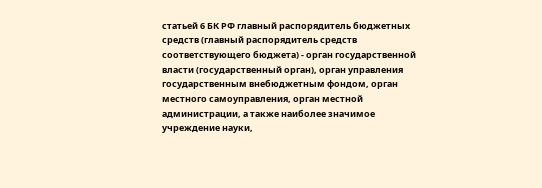статьей 6 БК РФ главный распорядитель бюджетных средств (главный распорядитель средств соответствующего бюджета) - орган государственной власти (государственный орган), орган управления государственным внебюджетным фондом, орган местного самоуправления, орган местной администрации, а также наиболее значимое учреждение науки,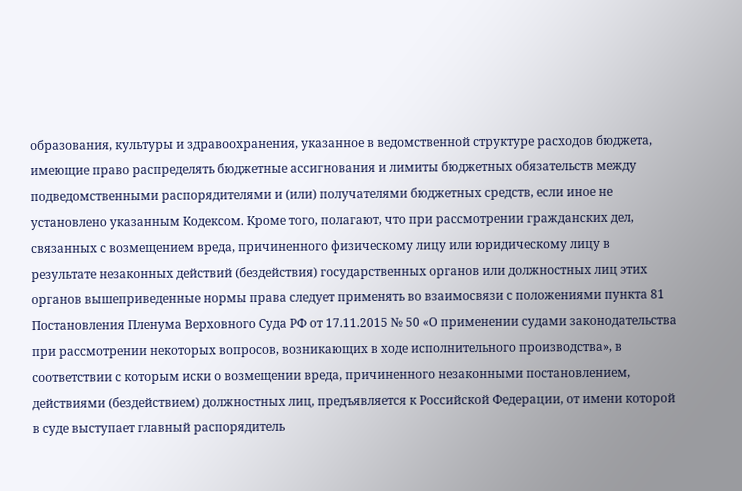образования, культуры и здравоохранения, указанное в ведомственной структуре расходов бюджета, имеющие право распределять бюджетные ассигнования и лимиты бюджетных обязательств между подведомственными распорядителями и (или) получателями бюджетных средств, если иное не установлено указанным Кодексом. Кроме того, полагают, что при рассмотрении гражданских дел, связанных с возмещением вреда, причиненного физическому лицу или юридическому лицу в результате незаконных действий (бездействия) государственных органов или должностных лиц этих органов вышеприведенные нормы права следует применять во взаимосвязи с положениями пункта 81 Постановления Пленума Верховного Суда РФ от 17.11.2015 № 50 «О применении судами законодательства при рассмотрении некоторых вопросов, возникающих в ходе исполнительного производства», в соответствии с которым иски о возмещении вреда, причиненного незаконными постановлением, действиями (бездействием) должностных лиц, предъявляется к Российской Федерации, от имени которой в суде выступает главный распорядитель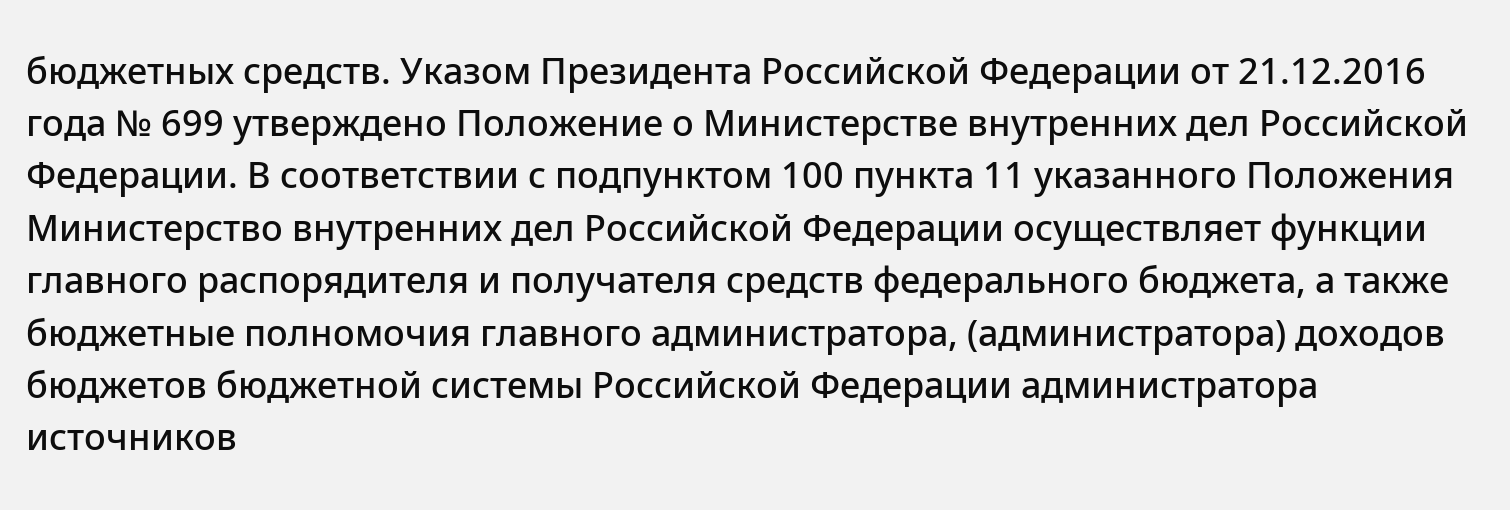бюджетных средств. Указом Президента Российской Федерации от 21.12.2016 года № 699 утверждено Положение о Министерстве внутренних дел Российской Федерации. В соответствии с подпунктом 100 пункта 11 указанного Положения Министерство внутренних дел Российской Федерации осуществляет функции главного распорядителя и получателя средств федерального бюджета, а также бюджетные полномочия главного администратора, (администратора) доходов бюджетов бюджетной системы Российской Федерации администратора источников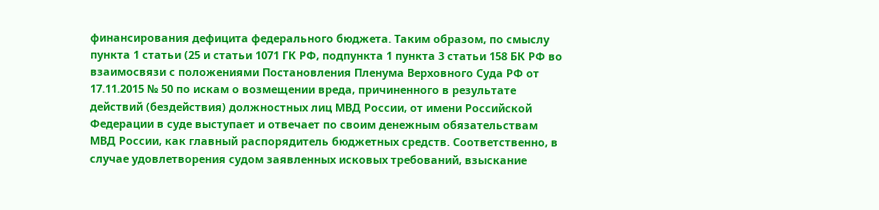финансирования дефицита федерального бюджета. Таким образом, по смыслу пункта 1 статьи (25 и статьи 1071 ГК РФ, подпункта 1 пункта 3 статьи 158 БК РФ во взаимосвязи с положениями Постановления Пленума Верховного Суда РФ от 17.11.2015 № 50 по искам о возмещении вреда, причиненного в результате действий (бездействия) должностных лиц МВД России, от имени Российской Федерации в суде выступает и отвечает по своим денежным обязательствам МВД России, как главный распорядитель бюджетных средств. Соответственно, в случае удовлетворения судом заявленных исковых требований, взыскание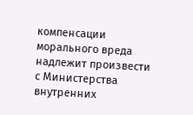компенсации морального вреда надлежит произвести с Министерства внутренних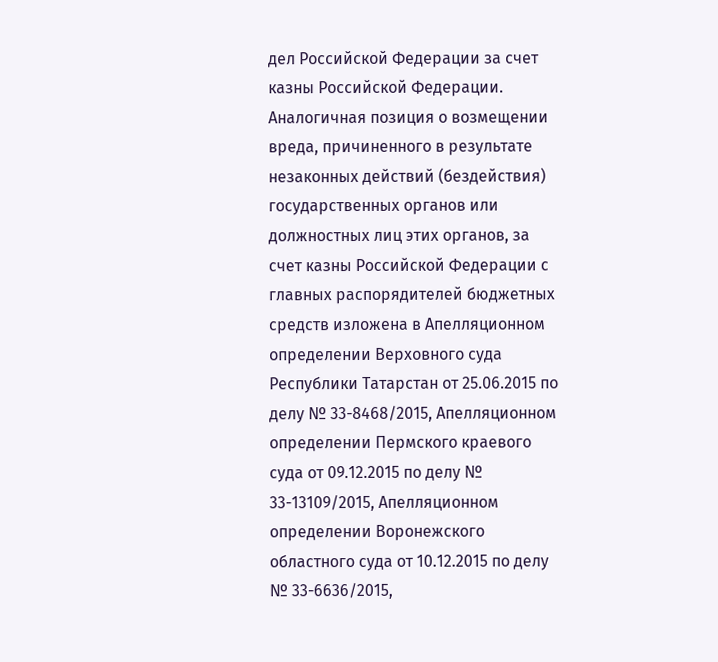дел Российской Федерации за счет казны Российской Федерации. Аналогичная позиция о возмещении вреда, причиненного в результате незаконных действий (бездействия) государственных органов или должностных лиц этих органов, за счет казны Российской Федерации с главных распорядителей бюджетных средств изложена в Апелляционном определении Верховного суда Республики Татарстан от 25.06.2015 по делу № 33-8468/2015, Апелляционном определении Пермского краевого суда от 09.12.2015 по делу № 33-13109/2015, Апелляционном определении Воронежского областного суда от 10.12.2015 по делу № 33-6636/2015,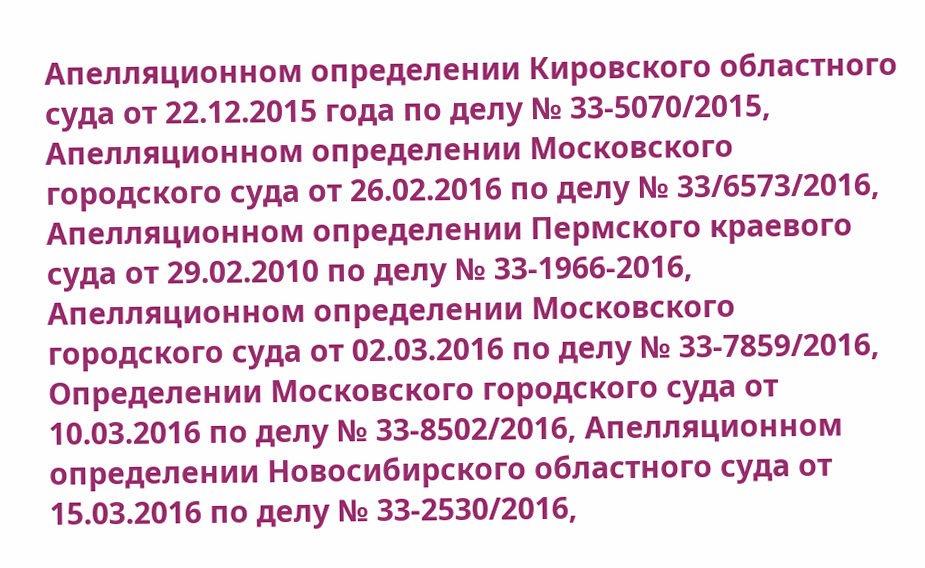Апелляционном определении Кировского областного суда от 22.12.2015 года по делу № 33-5070/2015, Апелляционном определении Московского городского суда от 26.02.2016 по делу № 33/6573/2016, Апелляционном определении Пермского краевого суда от 29.02.2010 по делу № 33-1966-2016, Апелляционном определении Московского городского суда от 02.03.2016 по делу № 33-7859/2016, Определении Московского городского суда от 10.03.2016 по делу № 33-8502/2016, Апелляционном определении Новосибирского областного суда от 15.03.2016 по делу № 33-2530/2016,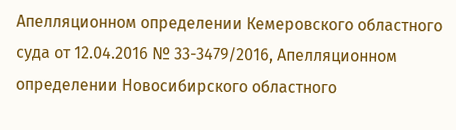Апелляционном определении Кемеровского областного суда от 12.04.2016 № 33-3479/2016, Апелляционном определении Новосибирского областного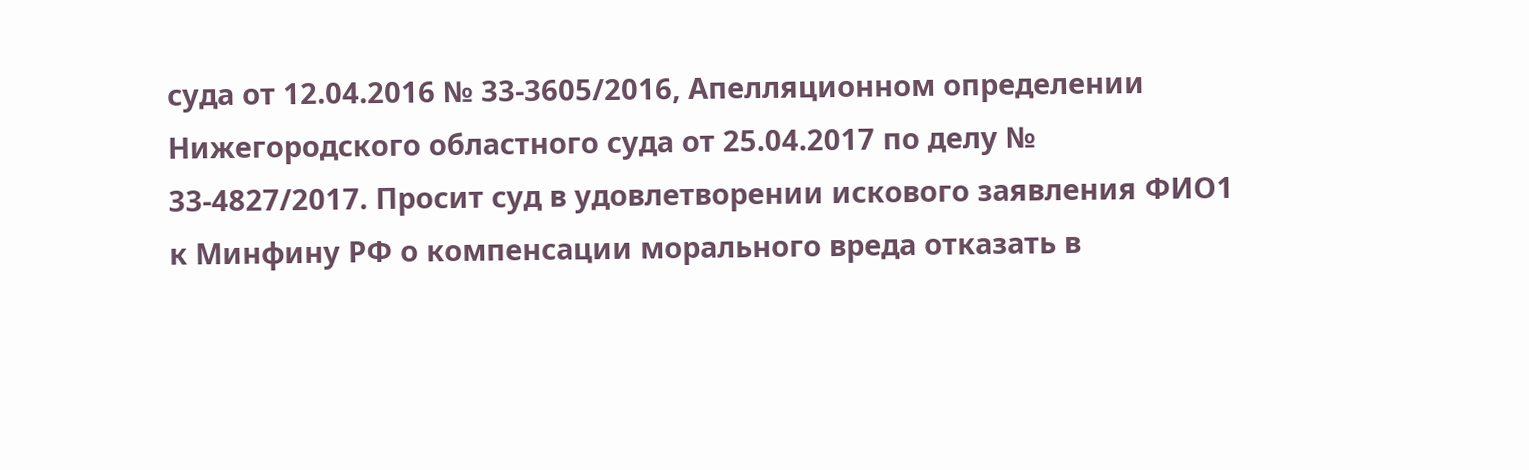суда от 12.04.2016 № 33-3605/2016, Апелляционном определении Нижегородского областного суда от 25.04.2017 по делу № 33-4827/2017. Просит суд в удовлетворении искового заявления ФИО1 к Минфину РФ о компенсации морального вреда отказать в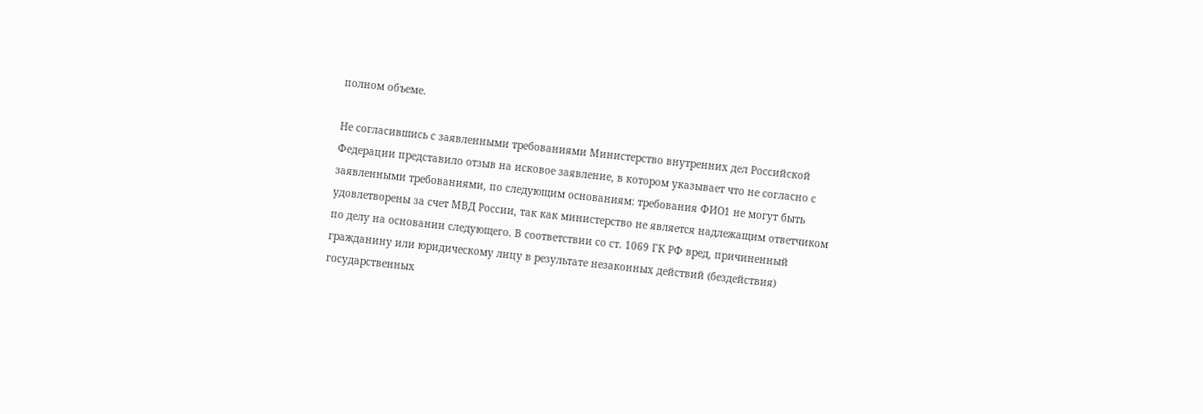полном объеме.

Не согласившись с заявленными требованиями Министерство внутренних дел Российской Федерации представило отзыв на исковое заявление, в котором указывает что не согласно с заявленными требованиями, по следующим основаниям: требования ФИО1 не могут быть удовлетворены за счет МВД России, так как министерство не является надлежащим ответчиком по делу на основании следующего. В соответствии со ст. 1069 ГК РФ вред, причиненный гражданину или юридическому лицу в результате незаконных действий (бездействия) государственных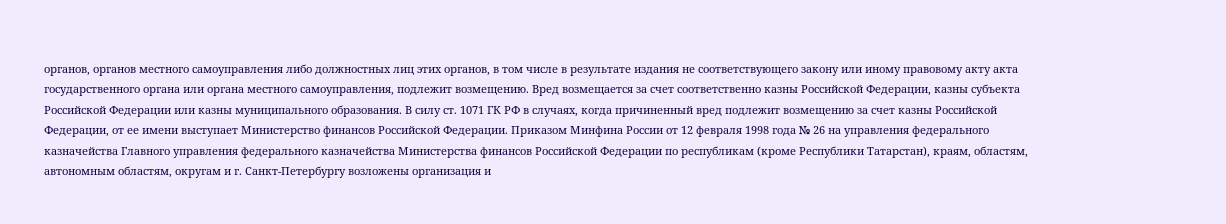органов, органов местного самоуправления либо должностных лиц этих органов, в том числе в результате издания не соответствующего закону или иному правовому акту акта государственного органа или органа местного самоуправления, подлежит возмещению. Вред возмещается за счет соответственно казны Российской Федерации, казны субъекта Российской Федерации или казны муниципального образования. В силу ст. 1071 ГК РФ в случаях, когда причиненный вред подлежит возмещению за счет казны Российской Федерации, от ее имени выступает Министерство финансов Российской Федерации. Приказом Минфина России от 12 февраля 1998 года № 26 на управления федерального казначейства Главного управления федерального казначейства Министерства финансов Российской Федерации по республикам (кроме Республики Татарстан), краям, областям, автономным областям, округам и г. Санкт-Петербургу возложены организация и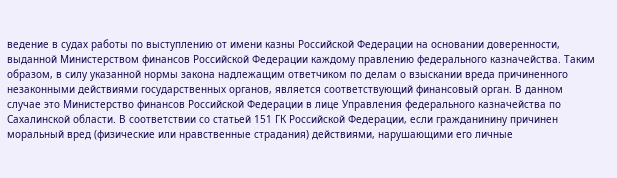ведение в судах работы по выступлению от имени казны Российской Федерации на основании доверенности, выданной Министерством финансов Российской Федерации каждому правлению федерального казначейства. Таким образом, в силу указанной нормы закона надлежащим ответчиком по делам о взыскании вреда причиненного незаконными действиями государственных органов, является соответствующий финансовый орган. В данном случае это Министерство финансов Российской Федерации в лице Управления федерального казначейства по Сахалинской области. В соответствии со статьей 151 ГК Российской Федерации, если гражданинину причинен моральный вред (физические или нравственные страдания) действиями, нарушающими его личные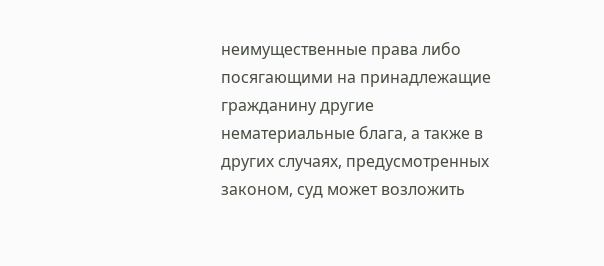неимущественные права либо посягающими на принадлежащие гражданину другие нематериальные блага, а также в других случаях, предусмотренных законом, суд может возложить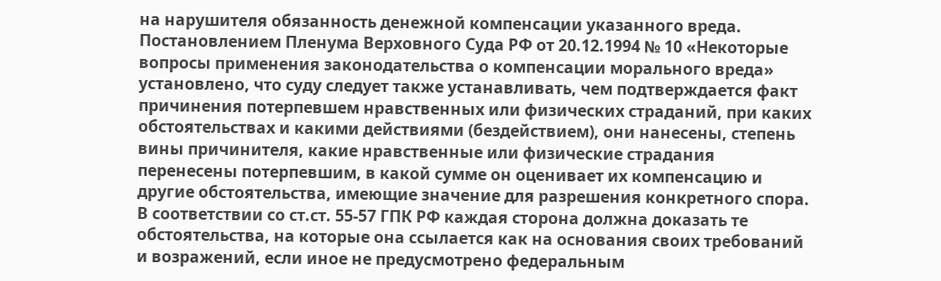на нарушителя обязанность денежной компенсации указанного вреда. Постановлением Пленума Верховного Суда РФ от 20.12.1994 № 10 «Некоторые вопросы применения законодательства о компенсации морального вреда» установлено, что суду следует также устанавливать, чем подтверждается факт причинения потерпевшем нравственных или физических страданий, при каких обстоятельствах и какими действиями (бездействием), они нанесены, степень вины причинителя, какие нравственные или физические страдания перенесены потерпевшим, в какой сумме он оценивает их компенсацию и другие обстоятельства, имеющие значение для разрешения конкретного спора. В соответствии со ст.ст. 55-57 ГПК РФ каждая сторона должна доказать те обстоятельства, на которые она ссылается как на основания своих требований и возражений, если иное не предусмотрено федеральным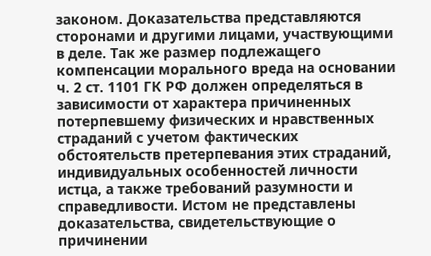законом. Доказательства представляются сторонами и другими лицами, участвующими в деле. Так же размер подлежащего компенсации морального вреда на основании ч. 2 ст. 1101 ГК РФ должен определяться в зависимости от характера причиненных потерпевшему физических и нравственных страданий с учетом фактических обстоятельств претерпевания этих страданий, индивидуальных особенностей личности истца, а также требований разумности и справедливости. Истом не представлены доказательства, свидетельствующие о причинении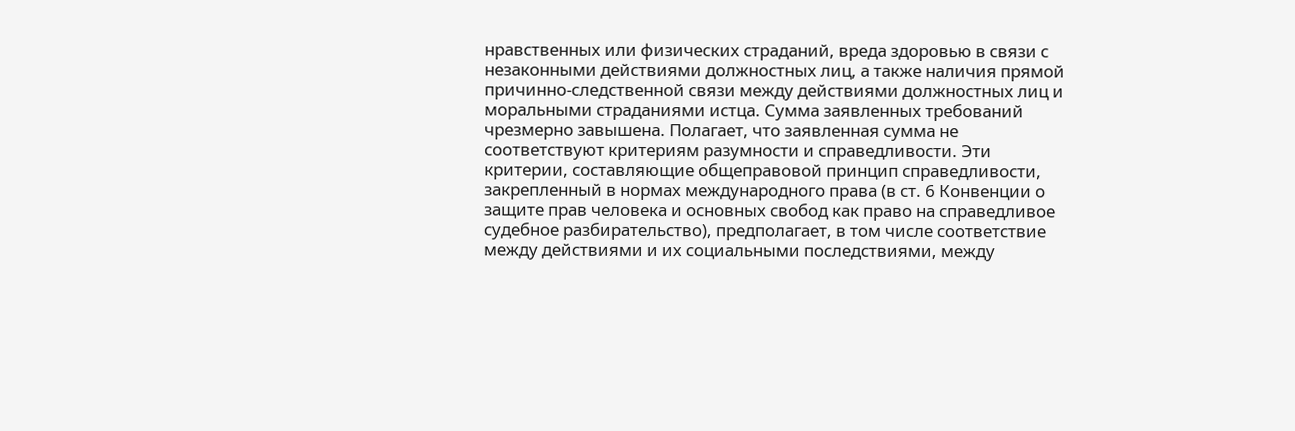нравственных или физических страданий, вреда здоровью в связи с незаконными действиями должностных лиц, а также наличия прямой причинно-следственной связи между действиями должностных лиц и моральными страданиями истца. Сумма заявленных требований чрезмерно завышена. Полагает, что заявленная сумма не соответствуют критериям разумности и справедливости. Эти критерии, составляющие общеправовой принцип справедливости, закрепленный в нормах международного права (в ст. 6 Конвенции о защите прав человека и основных свобод как право на справедливое судебное разбирательство), предполагает, в том числе соответствие между действиями и их социальными последствиями, между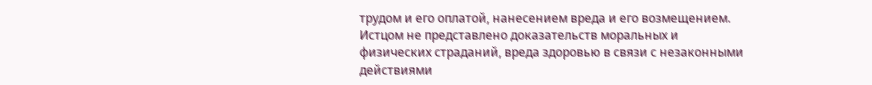трудом и его оплатой, нанесением вреда и его возмещением. Истцом не представлено доказательств моральных и физических страданий, вреда здоровью в связи с незаконными действиями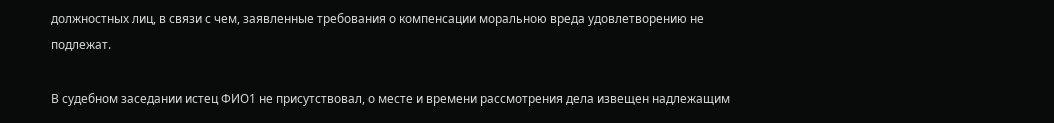должностных лиц, в связи с чем, заявленные требования о компенсации моральною вреда удовлетворению не подлежат.

В судебном заседании истец ФИО1 не присутствовал, о месте и времени рассмотрения дела извещен надлежащим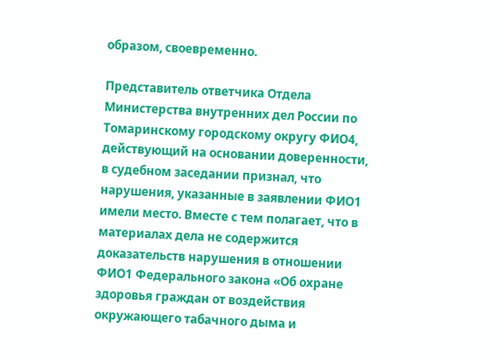образом, своевременно.

Представитель ответчика Отдела Министерства внутренних дел России по Томаринскому городскому округу ФИО4, действующий на основании доверенности, в судебном заседании признал, что нарушения, указанные в заявлении ФИО1 имели место. Вместе с тем полагает, что в материалах дела не содержится доказательств нарушения в отношении ФИО1 Федерального закона «Об охране здоровья граждан от воздействия окружающего табачного дыма и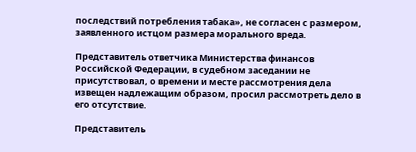последствий потребления табака», не согласен с размером, заявленного истцом размера морального вреда.

Представитель ответчика Министерства финансов Российской Федерации, в судебном заседании не присутствовал, о времени и месте рассмотрения дела извещен надлежащим образом, просил рассмотреть дело в его отсутствие.

Представитель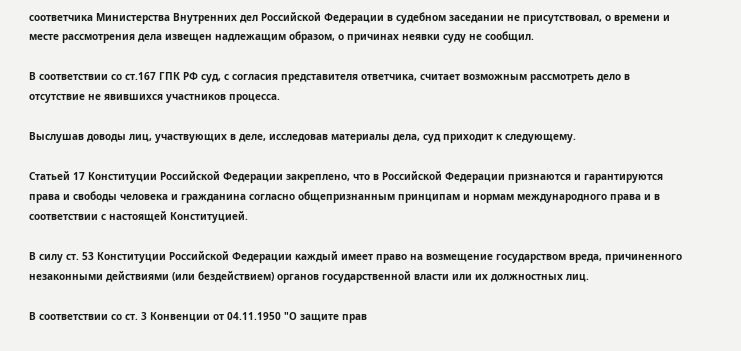соответчика Министерства Внутренних дел Российской Федерации в судебном заседании не присутствовал, о времени и месте рассмотрения дела извещен надлежащим образом, о причинах неявки суду не сообщил.

В соответствии со ст.167 ГПК РФ суд, с согласия представителя ответчика, считает возможным рассмотреть дело в отсутствие не явившихся участников процесса.

Выслушав доводы лиц, участвующих в деле, исследовав материалы дела, суд приходит к следующему.

Статьей 17 Конституции Российской Федерации закреплено, что в Российской Федерации признаются и гарантируются права и свободы человека и гражданина согласно общепризнанным принципам и нормам международного права и в соответствии с настоящей Конституцией.

В силу ст. 53 Конституции Российской Федерации каждый имеет право на возмещение государством вреда, причиненного незаконными действиями (или бездействием) органов государственной власти или их должностных лиц.

В соответствии со ст. 3 Конвенции от 04.11.1950 "О защите прав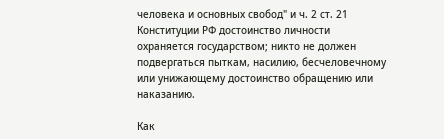человека и основных свобод" и ч. 2 ст. 21 Конституции РФ достоинство личности охраняется государством; никто не должен подвергаться пыткам, насилию, бесчеловечному или унижающему достоинство обращению или наказанию.

Как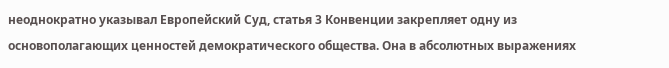неоднократно указывал Европейский Суд, статья 3 Конвенции закрепляет одну из основополагающих ценностей демократического общества. Она в абсолютных выражениях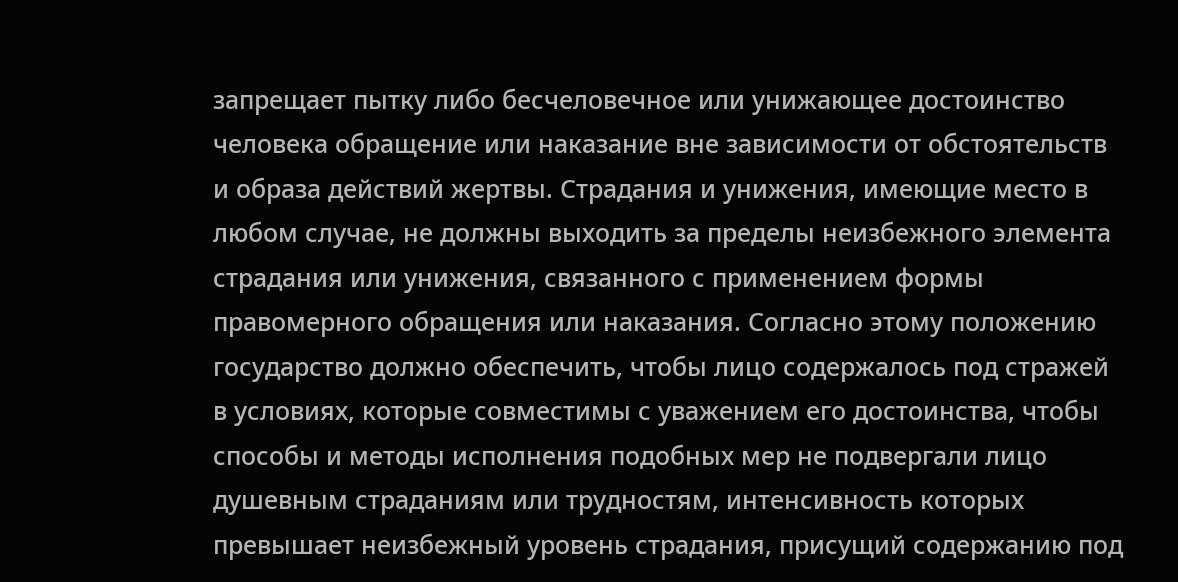запрещает пытку либо бесчеловечное или унижающее достоинство человека обращение или наказание вне зависимости от обстоятельств и образа действий жертвы. Страдания и унижения, имеющие место в любом случае, не должны выходить за пределы неизбежного элемента страдания или унижения, связанного с применением формы правомерного обращения или наказания. Согласно этому положению государство должно обеспечить, чтобы лицо содержалось под стражей в условиях, которые совместимы с уважением его достоинства, чтобы способы и методы исполнения подобных мер не подвергали лицо душевным страданиям или трудностям, интенсивность которых превышает неизбежный уровень страдания, присущий содержанию под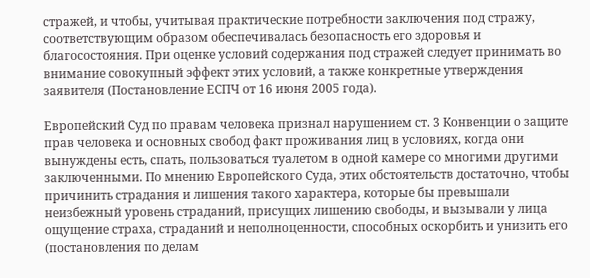стражей, и чтобы, учитывая практические потребности заключения под стражу, соответствующим образом обеспечивалась безопасность его здоровья и благосостояния. При оценке условий содержания под стражей следует принимать во внимание совокупный эффект этих условий, а также конкретные утверждения заявителя (Постановление ЕСПЧ от 16 июня 2005 года).

Европейский Суд по правам человека признал нарушением ст. 3 Конвенции о защите прав человека и основных свобод факт проживания лиц в условиях, когда они вынуждены есть, спать, пользоваться туалетом в одной камере со многими другими заключенными. По мнению Европейского Суда, этих обстоятельств достаточно, чтобы причинить страдания и лишения такого характера, которые бы превышали неизбежный уровень страданий, присущих лишению свободы, и вызывали у лица ощущение страха, страданий и неполноценности, способных оскорбить и унизить его (постановления по делам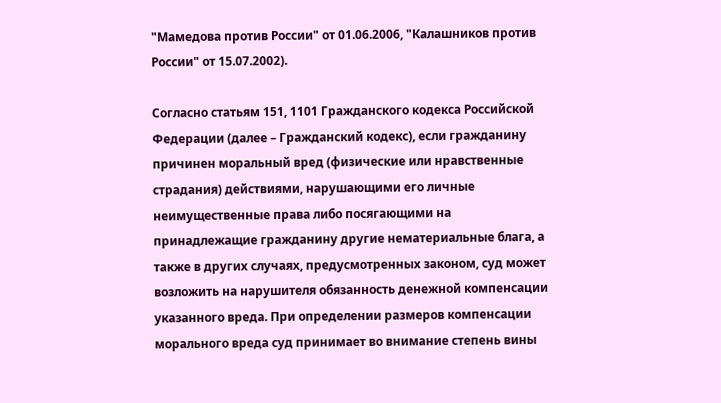"Мамедова против России" от 01.06.2006, "Калашников против России" от 15.07.2002).

Согласно статьям 151, 1101 Гражданского кодекса Российской Федерации (далее – Гражданский кодекс), если гражданину причинен моральный вред (физические или нравственные страдания) действиями, нарушающими его личные неимущественные права либо посягающими на принадлежащие гражданину другие нематериальные блага, а также в других случаях, предусмотренных законом, суд может возложить на нарушителя обязанность денежной компенсации указанного вреда. При определении размеров компенсации морального вреда суд принимает во внимание степень вины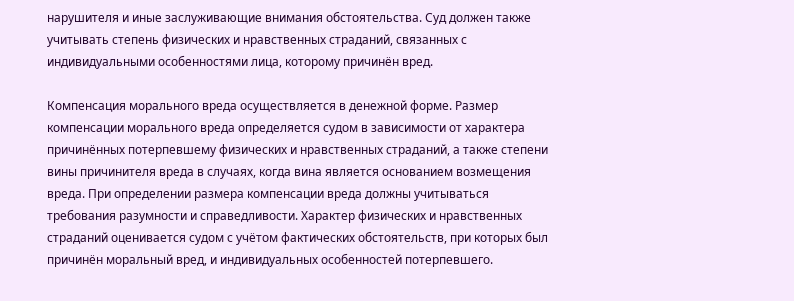нарушителя и иные заслуживающие внимания обстоятельства. Суд должен также учитывать степень физических и нравственных страданий, связанных с индивидуальными особенностями лица, которому причинён вред.

Компенсация морального вреда осуществляется в денежной форме. Размер компенсации морального вреда определяется судом в зависимости от характера причинённых потерпевшему физических и нравственных страданий, а также степени вины причинителя вреда в случаях, когда вина является основанием возмещения вреда. При определении размера компенсации вреда должны учитываться требования разумности и справедливости. Характер физических и нравственных страданий оценивается судом с учётом фактических обстоятельств, при которых был причинён моральный вред, и индивидуальных особенностей потерпевшего.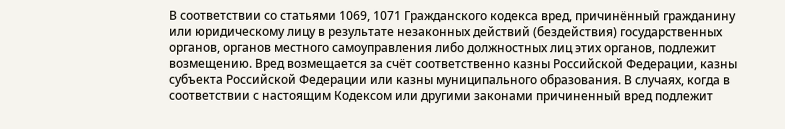В соответствии со статьями 1069, 1071 Гражданского кодекса вред, причинённый гражданину или юридическому лицу в результате незаконных действий (бездействия) государственных органов, органов местного самоуправления либо должностных лиц этих органов, подлежит возмещению. Вред возмещается за счёт соответственно казны Российской Федерации, казны субъекта Российской Федерации или казны муниципального образования. В случаях, когда в соответствии с настоящим Кодексом или другими законами причиненный вред подлежит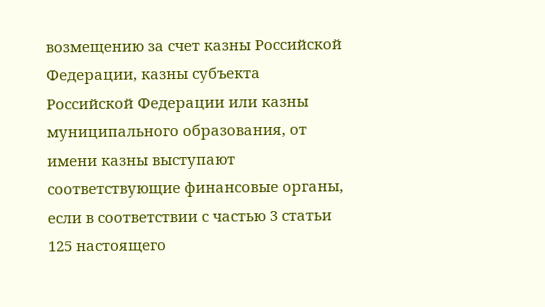возмещению за счет казны Российской Федерации, казны субъекта Российской Федерации или казны муниципального образования, от имени казны выступают соответствующие финансовые органы, если в соответствии с частью 3 статьи 125 настоящего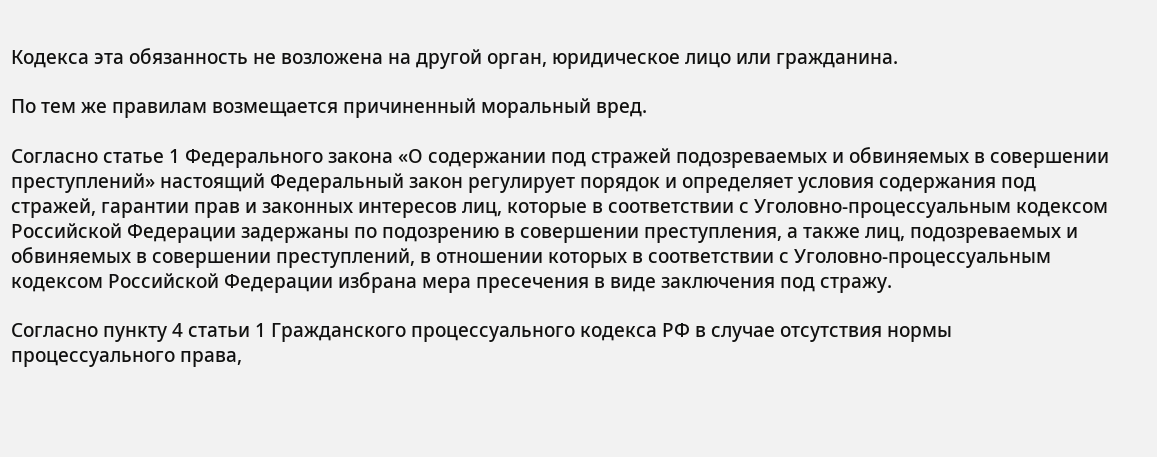Кодекса эта обязанность не возложена на другой орган, юридическое лицо или гражданина.

По тем же правилам возмещается причиненный моральный вред.

Согласно статье 1 Федерального закона «О содержании под стражей подозреваемых и обвиняемых в совершении преступлений» настоящий Федеральный закон регулирует порядок и определяет условия содержания под стражей, гарантии прав и законных интересов лиц, которые в соответствии с Уголовно-процессуальным кодексом Российской Федерации задержаны по подозрению в совершении преступления, а также лиц, подозреваемых и обвиняемых в совершении преступлений, в отношении которых в соответствии с Уголовно-процессуальным кодексом Российской Федерации избрана мера пресечения в виде заключения под стражу.

Согласно пункту 4 статьи 1 Гражданского процессуального кодекса РФ в случае отсутствия нормы процессуального права,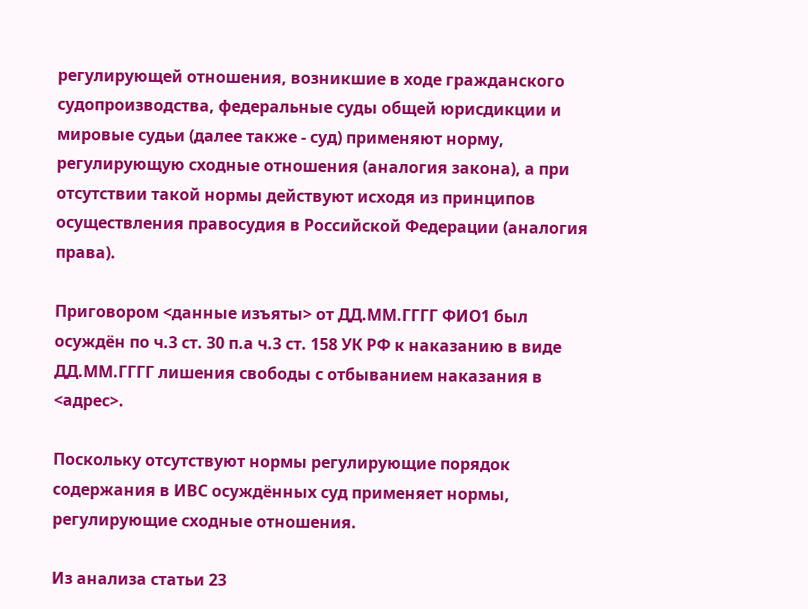регулирующей отношения, возникшие в ходе гражданского судопроизводства, федеральные суды общей юрисдикции и мировые судьи (далее также - суд) применяют норму, регулирующую сходные отношения (аналогия закона), а при отсутствии такой нормы действуют исходя из принципов осуществления правосудия в Российской Федерации (аналогия права).

Приговором <данные изъяты> от ДД.ММ.ГГГГ ФИО1 был осуждён по ч.3 ст. 30 п.а ч.3 ст. 158 УК РФ к наказанию в виде ДД.ММ.ГГГГ лишения свободы с отбыванием наказания в <адрес>.

Поскольку отсутствуют нормы регулирующие порядок содержания в ИВС осуждённых суд применяет нормы, регулирующие сходные отношения.

Из анализа статьи 23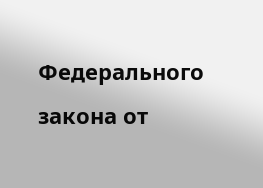Федерального закона от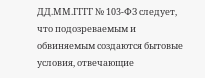ДД.ММ.ГГГГ № 103-ФЗ следует, что подозреваемым и обвиняемым создаются бытовые условия, отвечающие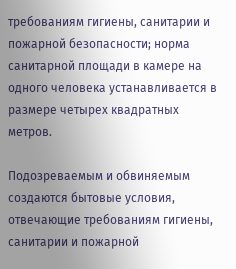требованиям гигиены, санитарии и пожарной безопасности; норма санитарной площади в камере на одного человека устанавливается в размере четырех квадратных метров.

Подозреваемым и обвиняемым создаются бытовые условия, отвечающие требованиям гигиены, санитарии и пожарной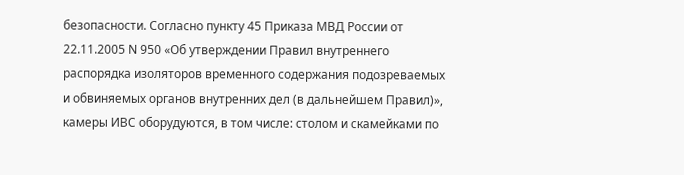безопасности. Согласно пункту 45 Приказа МВД России от 22.11.2005 N 950 «Об утверждении Правил внутреннего распорядка изоляторов временного содержания подозреваемых и обвиняемых органов внутренних дел (в дальнейшем Правил)», камеры ИВС оборудуются, в том числе: столом и скамейками по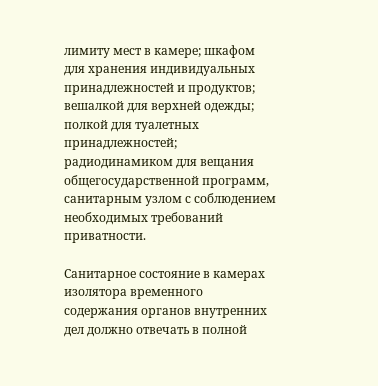лимиту мест в камере; шкафом для хранения индивидуальных принадлежностей и продуктов; вешалкой для верхней одежды; полкой для туалетных принадлежностей; радиодинамиком для вещания общегосударственной программ, санитарным узлом с соблюдением необходимых требований приватности.

Санитарное состояние в камерах изолятора временного содержания органов внутренних дел должно отвечать в полной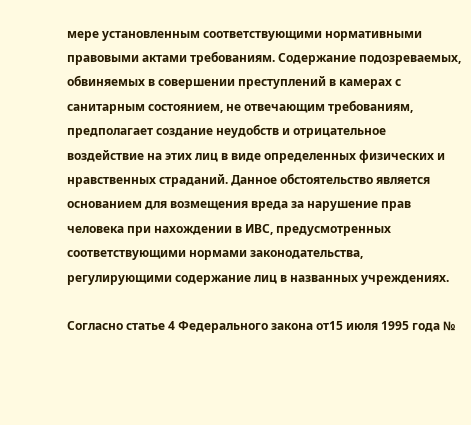мере установленным соответствующими нормативными правовыми актами требованиям. Содержание подозреваемых, обвиняемых в совершении преступлений в камерах с санитарным состоянием, не отвечающим требованиям, предполагает создание неудобств и отрицательное воздействие на этих лиц в виде определенных физических и нравственных страданий. Данное обстоятельство является основанием для возмещения вреда за нарушение прав человека при нахождении в ИВС, предусмотренных соответствующими нормами законодательства, регулирующими содержание лиц в названных учреждениях.

Согласно статье 4 Федерального закона от15 июля 1995 года №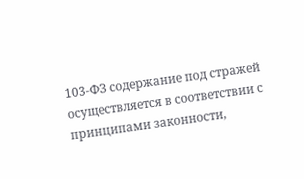103-ФЗ содержание под стражей осуществляется в соответствии с принципами законности,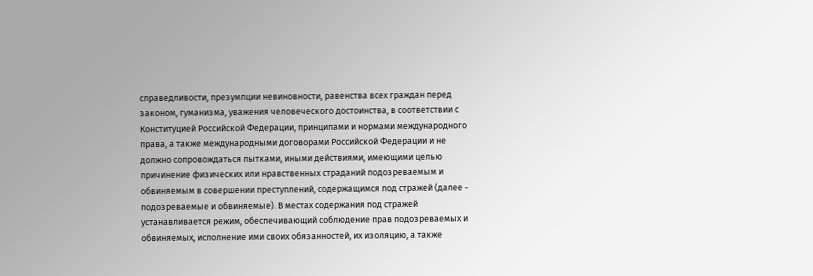справедливости, презумпции невиновности, равенства всех граждан перед законом, гуманизма, уважения человеческого достоинства, в соответствии с Конституцией Российской Федерации, принципами и нормами международного права, а также международными договорами Российской Федерации и не должно сопровождаться пытками, иными действиями, имеющими целью причинение физических или нравственных страданий подозреваемым и обвиняемым в совершении преступлений, содержащимся под стражей (далее - подозреваемые и обвиняемые). В местах содержания под стражей устанавливается режим, обеспечивающий соблюдение прав подозреваемых и обвиняемых, исполнение ими своих обязанностей, их изоляцию, а также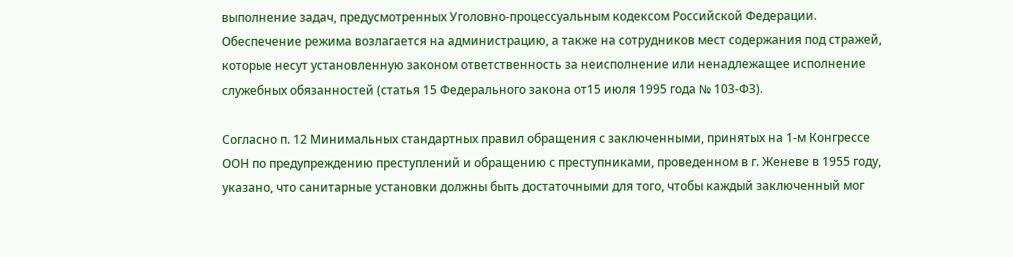выполнение задач, предусмотренных Уголовно-процессуальным кодексом Российской Федерации. Обеспечение режима возлагается на администрацию, а также на сотрудников мест содержания под стражей, которые несут установленную законом ответственность за неисполнение или ненадлежащее исполнение служебных обязанностей (статья 15 Федерального закона от15 июля 1995 года № 103-ФЗ).

Согласно п. 12 Минимальных стандартных правил обращения с заключенными, принятых на 1-м Конгрессе ООН по предупреждению преступлений и обращению с преступниками, проведенном в г. Женеве в 1955 году, указано, что санитарные установки должны быть достаточными для того, чтобы каждый заключенный мог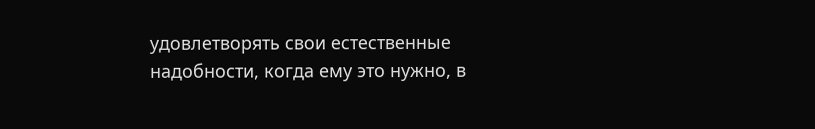удовлетворять свои естественные надобности, когда ему это нужно, в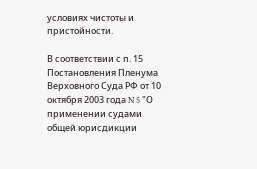условиях чистоты и пристойности.

В соответствии с п. 15 Постановления Пленума Верховного Суда РФ от 10 октября 2003 года N 5 "О применении судами общей юрисдикции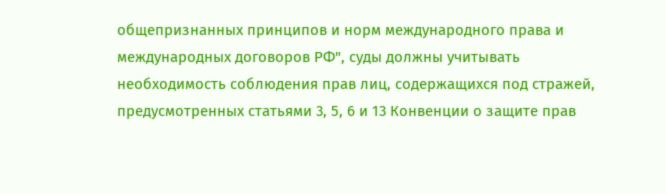общепризнанных принципов и норм международного права и международных договоров РФ", суды должны учитывать необходимость соблюдения прав лиц, содержащихся под стражей, предусмотренных статьями 3, 5, 6 и 13 Конвенции о защите прав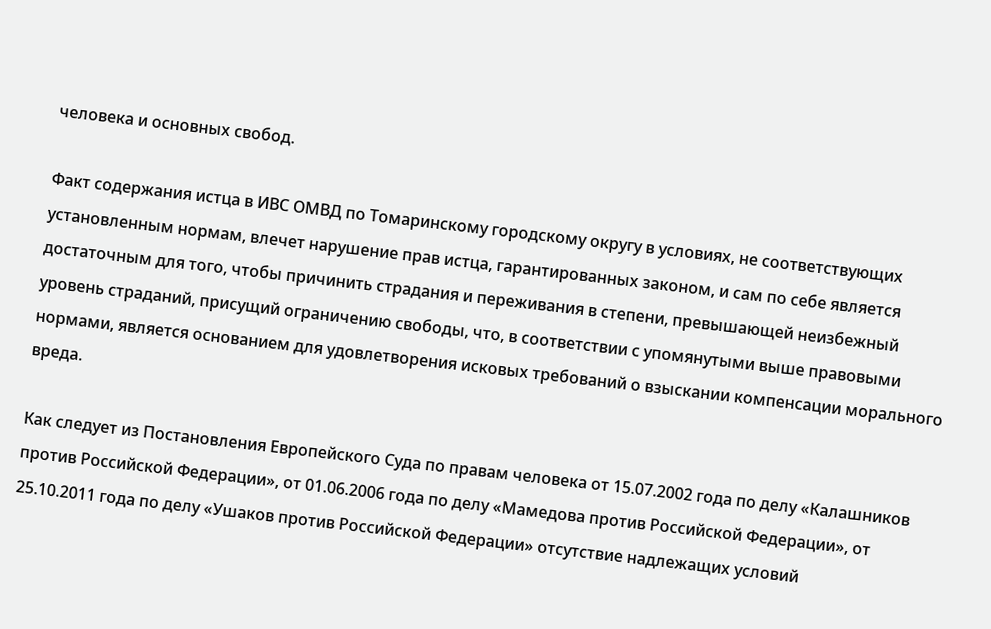человека и основных свобод.

Факт содержания истца в ИВС ОМВД по Томаринскому городскому округу в условиях, не соответствующих установленным нормам, влечет нарушение прав истца, гарантированных законом, и сам по себе является достаточным для того, чтобы причинить страдания и переживания в степени, превышающей неизбежный уровень страданий, присущий ограничению свободы, что, в соответствии с упомянутыми выше правовыми нормами, является основанием для удовлетворения исковых требований о взыскании компенсации морального вреда.

Как следует из Постановления Европейского Суда по правам человека от 15.07.2002 года по делу «Калашников против Российской Федерации», от 01.06.2006 года по делу «Мамедова против Российской Федерации», от 25.10.2011 года по делу «Ушаков против Российской Федерации» отсутствие надлежащих условий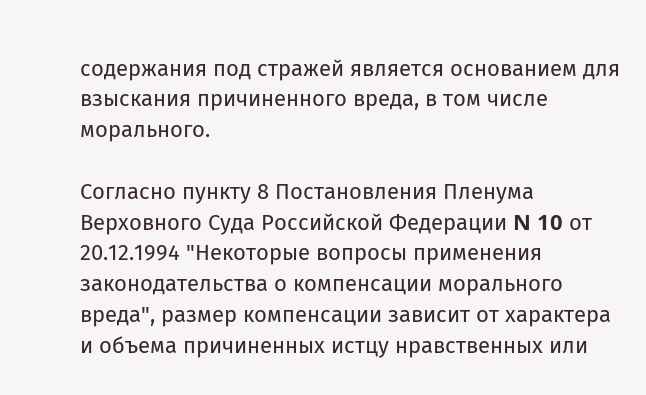содержания под стражей является основанием для взыскания причиненного вреда, в том числе морального.

Согласно пункту 8 Постановления Пленума Верховного Суда Российской Федерации N 10 от 20.12.1994 "Некоторые вопросы применения законодательства о компенсации морального вреда", размер компенсации зависит от характера и объема причиненных истцу нравственных или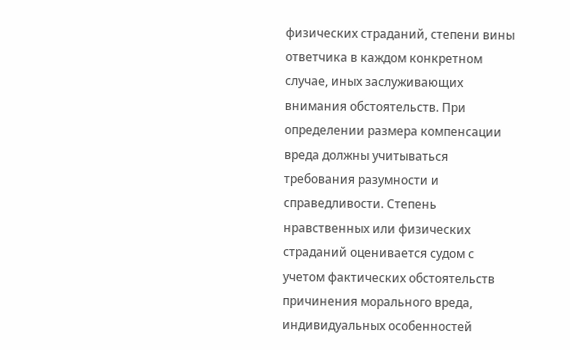физических страданий, степени вины ответчика в каждом конкретном случае, иных заслуживающих внимания обстоятельств. При определении размера компенсации вреда должны учитываться требования разумности и справедливости. Степень нравственных или физических страданий оценивается судом с учетом фактических обстоятельств причинения морального вреда, индивидуальных особенностей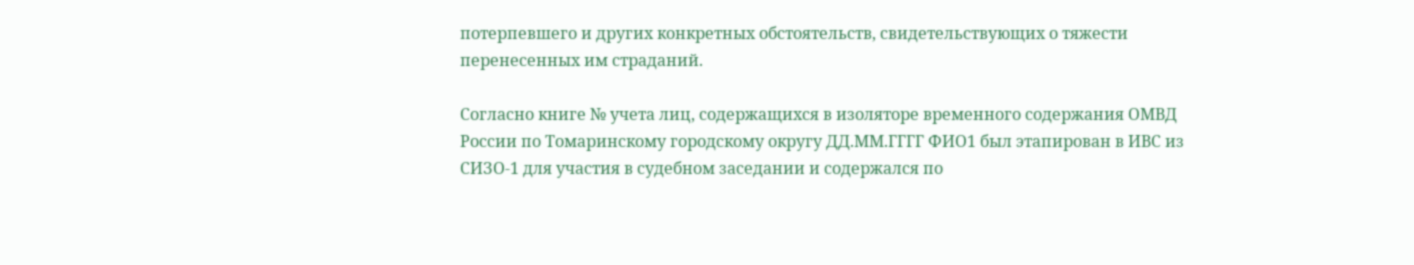потерпевшего и других конкретных обстоятельств, свидетельствующих о тяжести перенесенных им страданий.

Согласно книге № учета лиц, содержащихся в изоляторе временного содержания ОМВД России по Томаринскому городскому округу ДД.ММ.ГГГГ ФИО1 был этапирован в ИВС из СИЗО-1 для участия в судебном заседании и содержался по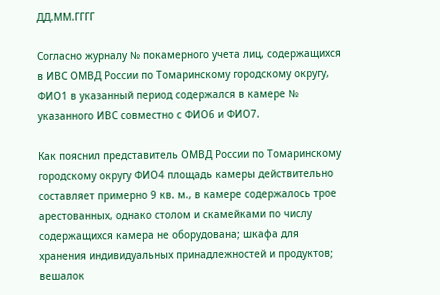ДД.ММ.ГГГГ

Согласно журналу № покамерного учета лиц, содержащихся в ИВС ОМВД России по Томаринскому городскому округу, ФИО1 в указанный период содержался в камере № указанного ИВС совместно с ФИО6 и ФИО7.

Как пояснил представитель ОМВД России по Томаринскому городскому округу ФИО4 площадь камеры действительно составляет примерно 9 кв. м., в камере содержалось трое арестованных, однако столом и скамейками по числу содержащихся камера не оборудована; шкафа для хранения индивидуальных принадлежностей и продуктов; вешалок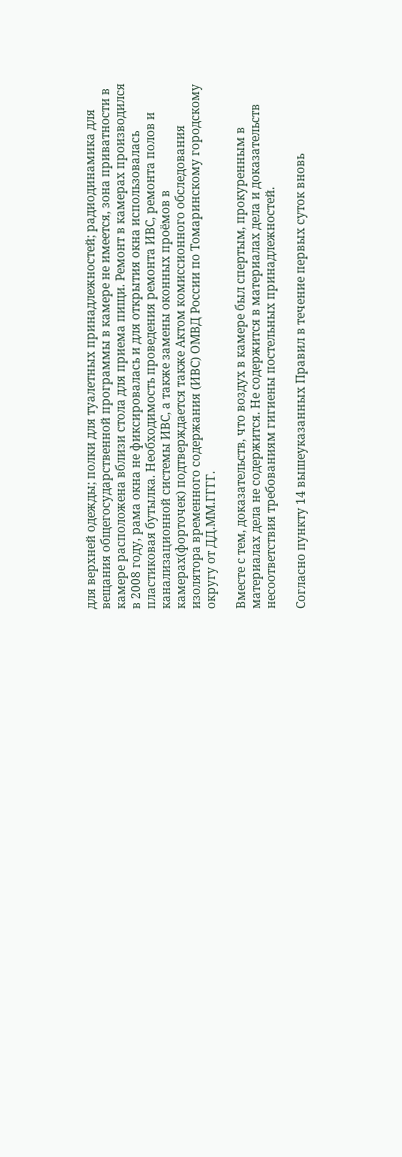для верхней одежды; полки для туалетных принадлежностей; радиодинамика для вещания общегосударственной программы в камере не имеется, зона приватности в камере расположена вблизи стола для приема пищи. Ремонт в камерах производился в 2008 году, рама окна не фиксировалась и для открытия окна использовалась пластиковая бутылка. Необходимость проведения ремонта ИВС, ремонта полов и канализационной системы ИВС, а также замены оконных проёмов в камерах(форточек) подтверждается также Актом комиссионного обследования изолятора временного содержания (ИВС) ОМВД России по Томаринскому городскому округу от ДД.ММ.ГГГГ.

Вместе с тем, доказательств, что воздух в камере был спертым, прокуренным в материалах дела не содержится. Не содержится в материалах дела и доказательств несоответствия требованиям гигиены постельных принадлежностей.

Согласно пункту 14 вышеуказанных Правил в течение первых суток вновь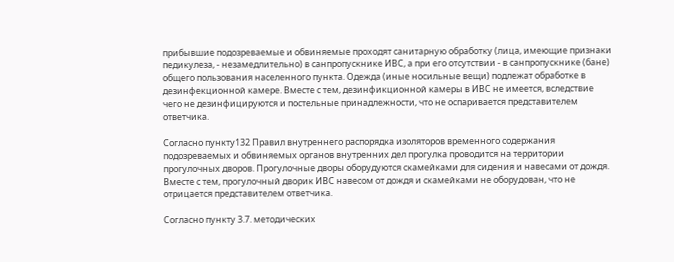прибывшие подозреваемые и обвиняемые проходят санитарную обработку (лица, имеющие признаки педикулеза, - незамедлительно) в санпропускнике ИВС, а при его отсутствии - в санпропускнике (бане) общего пользования населенного пункта. Одежда (иные носильные вещи) подлежат обработке в дезинфекционной камере. Вместе с тем, дезинфикционной камеры в ИВС не имеется, вследствие чего не дезинфицируются и постельные принадлежности, что не оспаривается представителем ответчика.

Согласно пункту132 Правил внутреннего распорядка изоляторов временного содержания подозреваемых и обвиняемых органов внутренних дел прогулка проводится на территории прогулочных дворов. Прогулочные дворы оборудуются скамейками для сидения и навесами от дождя. Вместе с тем, прогулочный дворик ИВС навесом от дождя и скамейками не оборудован, что не отрицается представителем ответчика.

Согласно пункту 3.7. методических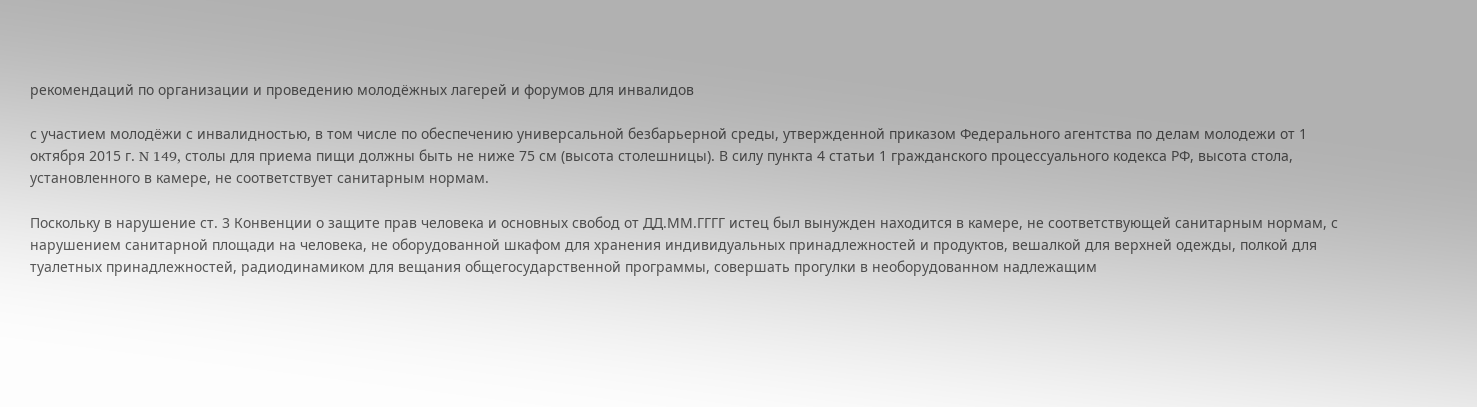рекомендаций по организации и проведению молодёжных лагерей и форумов для инвалидов

с участием молодёжи с инвалидностью, в том числе по обеспечению универсальной безбарьерной среды, утвержденной приказом Федерального агентства по делам молодежи от 1 октября 2015 г. N 149, столы для приема пищи должны быть не ниже 75 см (высота столешницы). В силу пункта 4 статьи 1 гражданского процессуального кодекса РФ, высота стола, установленного в камере, не соответствует санитарным нормам.

Поскольку в нарушение ст. 3 Конвенции о защите прав человека и основных свобод от ДД.ММ.ГГГГ истец был вынужден находится в камере, не соответствующей санитарным нормам, с нарушением санитарной площади на человека, не оборудованной шкафом для хранения индивидуальных принадлежностей и продуктов, вешалкой для верхней одежды, полкой для туалетных принадлежностей, радиодинамиком для вещания общегосударственной программы, совершать прогулки в необорудованном надлежащим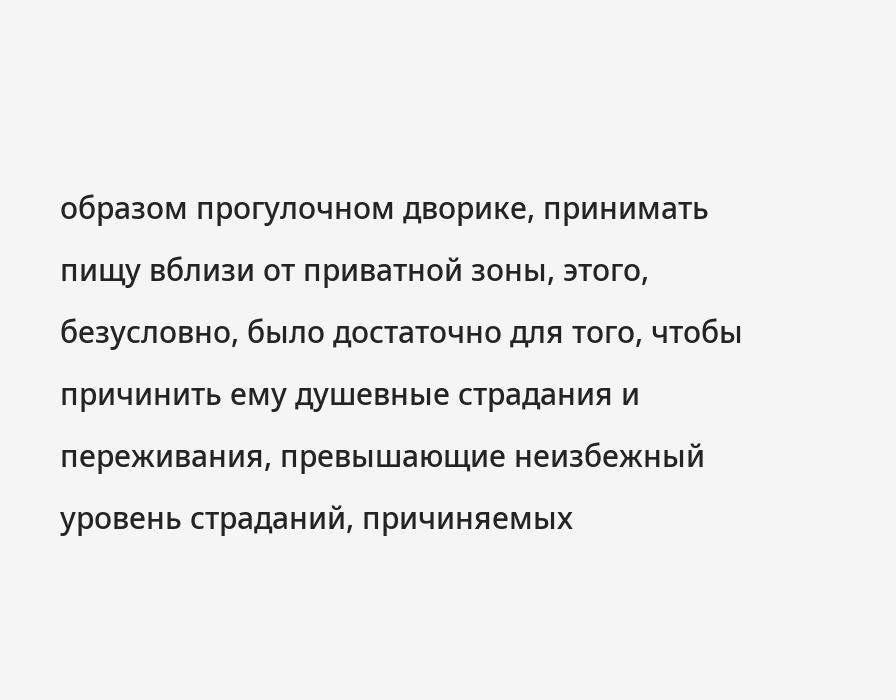образом прогулочном дворике, принимать пищу вблизи от приватной зоны, этого, безусловно, было достаточно для того, чтобы причинить ему душевные страдания и переживания, превышающие неизбежный уровень страданий, причиняемых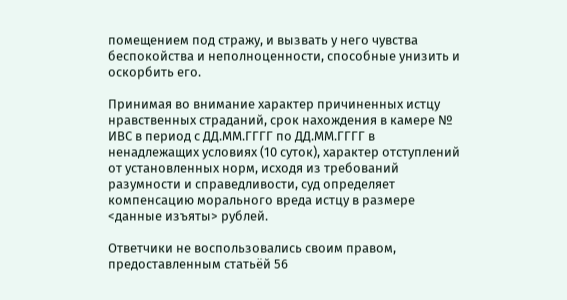помещением под стражу, и вызвать у него чувства беспокойства и неполноценности, способные унизить и оскорбить его.

Принимая во внимание характер причиненных истцу нравственных страданий, срок нахождения в камере № ИВС в период с ДД.ММ.ГГГГ по ДД.ММ.ГГГГ в ненадлежащих условиях (10 суток), характер отступлений от установленных норм, исходя из требований разумности и справедливости, суд определяет компенсацию морального вреда истцу в размере <данные изъяты> рублей.

Ответчики не воспользовались своим правом, предоставленным статьёй 56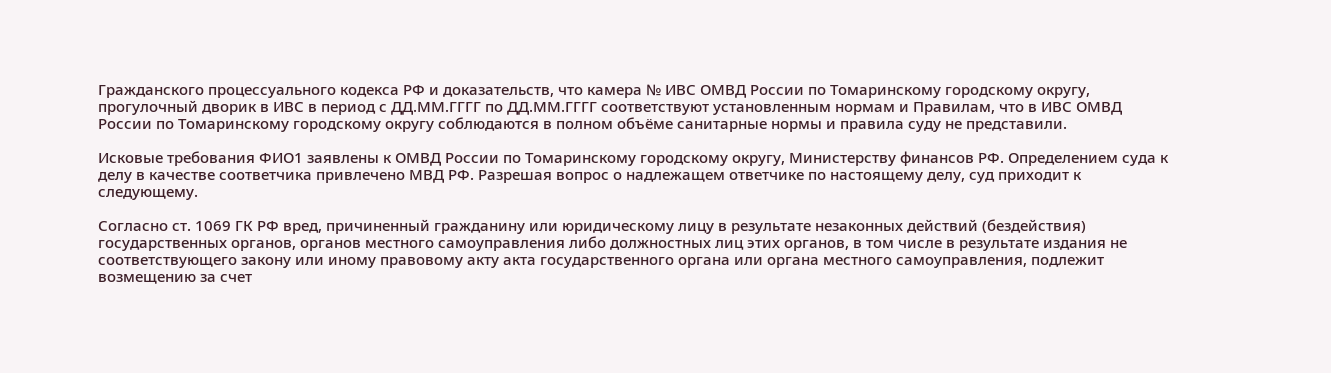Гражданского процессуального кодекса РФ и доказательств, что камера № ИВС ОМВД России по Томаринскому городскому округу, прогулочный дворик в ИВС в период с ДД.ММ.ГГГГ по ДД.ММ.ГГГГ соответствуют установленным нормам и Правилам, что в ИВС ОМВД России по Томаринскому городскому округу соблюдаются в полном объёме санитарные нормы и правила суду не представили.

Исковые требования ФИО1 заявлены к ОМВД России по Томаринскому городскому округу, Министерству финансов РФ. Определением суда к делу в качестве соответчика привлечено МВД РФ. Разрешая вопрос о надлежащем ответчике по настоящему делу, суд приходит к следующему.

Согласно ст. 1069 ГК РФ вред, причиненный гражданину или юридическому лицу в результате незаконных действий (бездействия) государственных органов, органов местного самоуправления либо должностных лиц этих органов, в том числе в результате издания не соответствующего закону или иному правовому акту акта государственного органа или органа местного самоуправления, подлежит возмещению за счет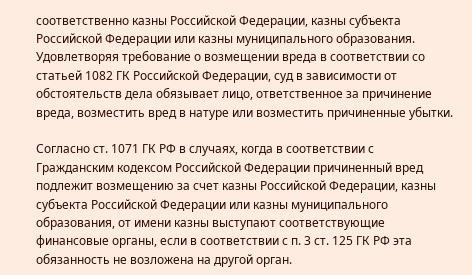соответственно казны Российской Федерации, казны субъекта Российской Федерации или казны муниципального образования. Удовлетворяя требование о возмещении вреда в соответствии со статьей 1082 ГК Российской Федерации, суд в зависимости от обстоятельств дела обязывает лицо, ответственное за причинение вреда, возместить вред в натуре или возместить причиненные убытки.

Согласно ст. 1071 ГК РФ в случаях, когда в соответствии с Гражданским кодексом Российской Федерации причиненный вред подлежит возмещению за счет казны Российской Федерации, казны субъекта Российской Федерации или казны муниципального образования, от имени казны выступают соответствующие финансовые органы, если в соответствии с п. 3 ст. 125 ГК РФ эта обязанность не возложена на другой орган.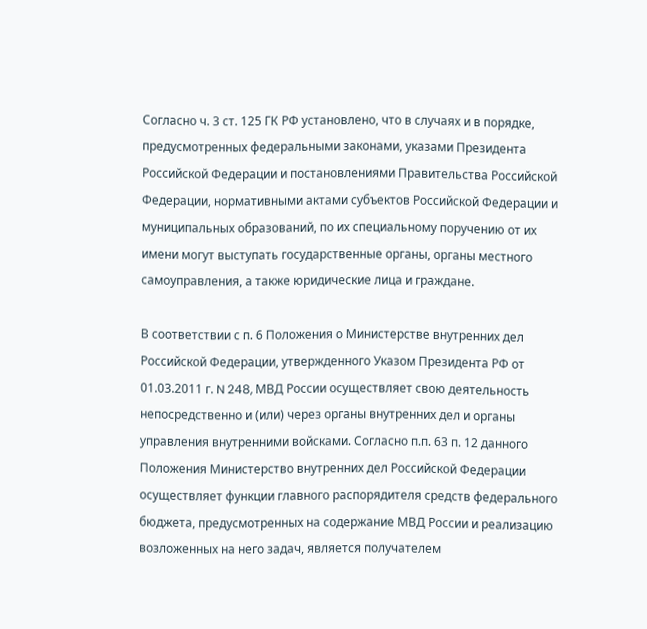Согласно ч. 3 ст. 125 ГК РФ установлено, что в случаях и в порядке, предусмотренных федеральными законами, указами Президента Российской Федерации и постановлениями Правительства Российской Федерации, нормативными актами субъектов Российской Федерации и муниципальных образований, по их специальному поручению от их имени могут выступать государственные органы, органы местного самоуправления, а также юридические лица и граждане.

В соответствии с п. 6 Положения о Министерстве внутренних дел Российской Федерации, утвержденного Указом Президента РФ от 01.03.2011 г. N 248, МВД России осуществляет свою деятельность непосредственно и (или) через органы внутренних дел и органы управления внутренними войсками. Согласно п.п. 63 п. 12 данного Положения Министерство внутренних дел Российской Федерации осуществляет функции главного распорядителя средств федерального бюджета, предусмотренных на содержание МВД России и реализацию возложенных на него задач, является получателем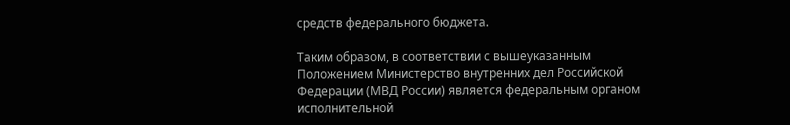средств федерального бюджета.

Таким образом, в соответствии с вышеуказанным Положением Министерство внутренних дел Российской Федерации (МВД России) является федеральным органом исполнительной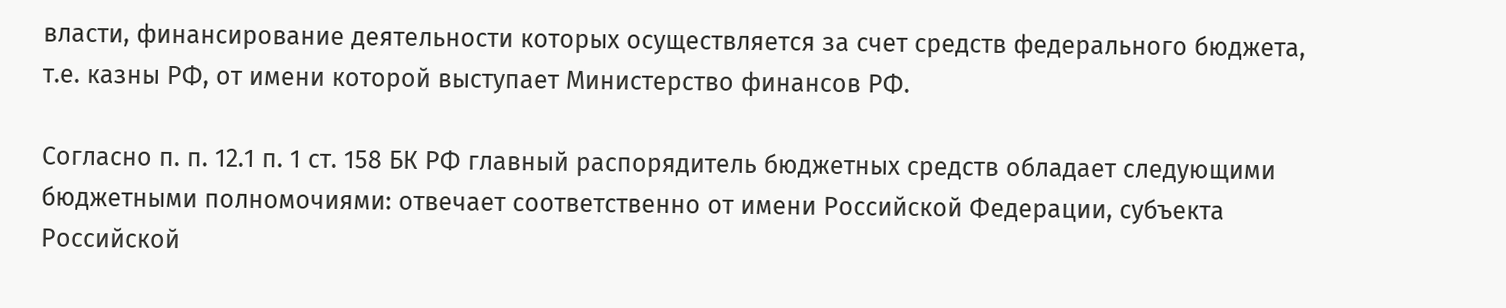власти, финансирование деятельности которых осуществляется за счет средств федерального бюджета, т.е. казны РФ, от имени которой выступает Министерство финансов РФ.

Согласно п. п. 12.1 п. 1 ст. 158 БК РФ главный распорядитель бюджетных средств обладает следующими бюджетными полномочиями: отвечает соответственно от имени Российской Федерации, субъекта Российской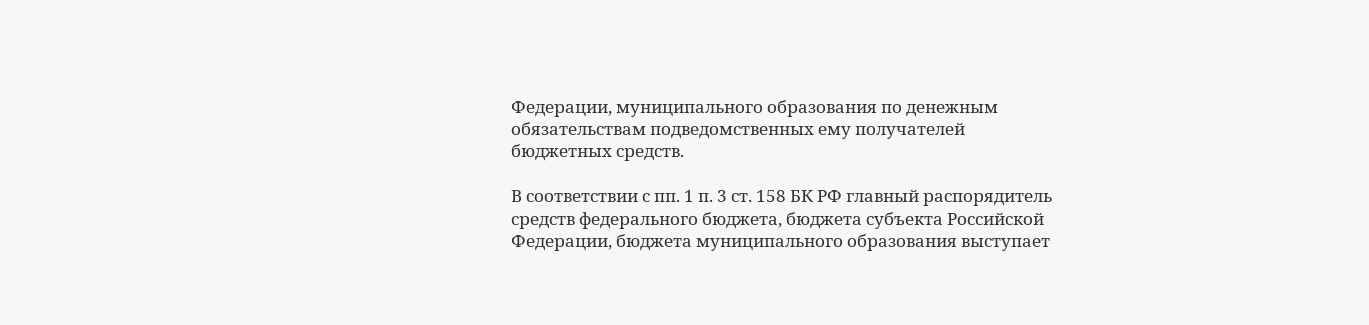Федерации, муниципального образования по денежным обязательствам подведомственных ему получателей бюджетных средств.

В соответствии с пп. 1 п. 3 ст. 158 БК РФ главный распорядитель средств федерального бюджета, бюджета субъекта Российской Федерации, бюджета муниципального образования выступает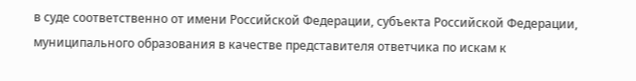в суде соответственно от имени Российской Федерации, субъекта Российской Федерации, муниципального образования в качестве представителя ответчика по искам к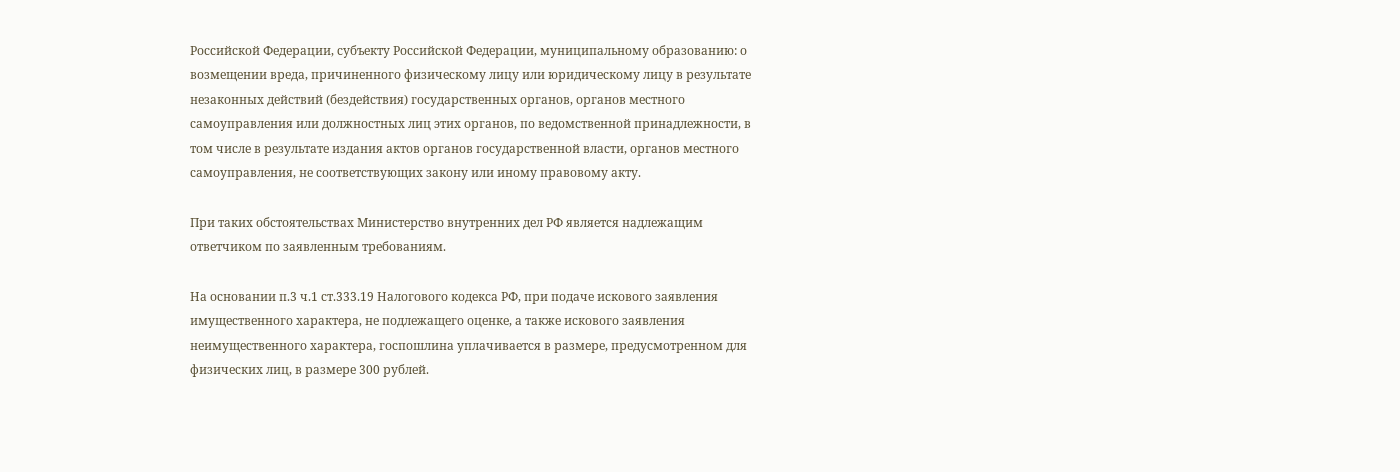Российской Федерации, субъекту Российской Федерации, муниципальному образованию: о возмещении вреда, причиненного физическому лицу или юридическому лицу в результате незаконных действий (бездействия) государственных органов, органов местного самоуправления или должностных лиц этих органов, по ведомственной принадлежности, в том числе в результате издания актов органов государственной власти, органов местного самоуправления, не соответствующих закону или иному правовому акту.

При таких обстоятельствах Министерство внутренних дел РФ является надлежащим ответчиком по заявленным требованиям.

На основании п.3 ч.1 ст.333.19 Налогового кодекса РФ, при подаче искового заявления имущественного характера, не подлежащего оценке, а также искового заявления неимущественного характера, госпошлина уплачивается в размере, предусмотренном для физических лиц, в размере 300 рублей.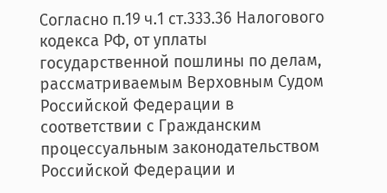Согласно п.19 ч.1 ст.333.36 Налогового кодекса РФ, от уплаты государственной пошлины по делам, рассматриваемым Верховным Судом Российской Федерации в соответствии с Гражданским процессуальным законодательством Российской Федерации и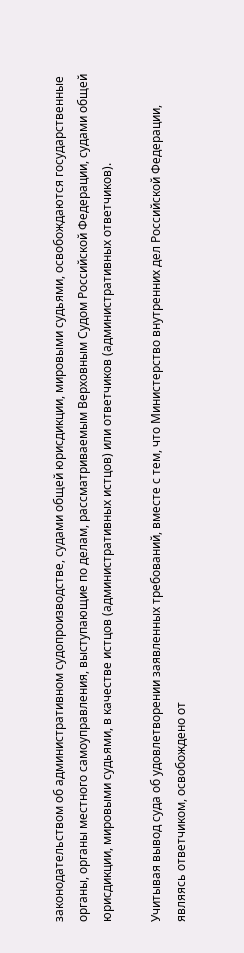законодательством об административном судопроизводстве, судами общей юрисдикции, мировыми судьями, освобождаются государственные органы, органы местного самоуправления, выступающие по делам, рассматриваемым Верховным Судом Российской Федерации, судами общей юрисдикции, мировыми судьями, в качестве истцов (административных истцов) или ответчиков (административных ответчиков).

Учитывая вывод суда об удовлетворении заявленных требований, вместе с тем, что Министерство внутренних дел Российской Федерации, являясь ответчиком, освобождено от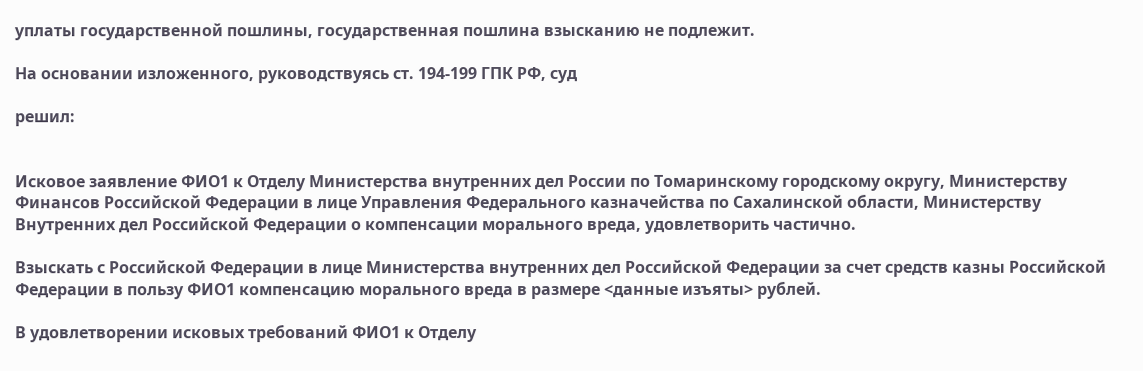уплаты государственной пошлины, государственная пошлина взысканию не подлежит.

На основании изложенного, руководствуясь ст. 194-199 ГПК РФ, суд

решил:


Исковое заявление ФИО1 к Отделу Министерства внутренних дел России по Томаринскому городскому округу, Министерству Финансов Российской Федерации в лице Управления Федерального казначейства по Сахалинской области, Министерству Внутренних дел Российской Федерации о компенсации морального вреда, удовлетворить частично.

Взыскать с Российской Федерации в лице Министерства внутренних дел Российской Федерации за счет средств казны Российской Федерации в пользу ФИО1 компенсацию морального вреда в размере <данные изъяты> рублей.

В удовлетворении исковых требований ФИО1 к Отделу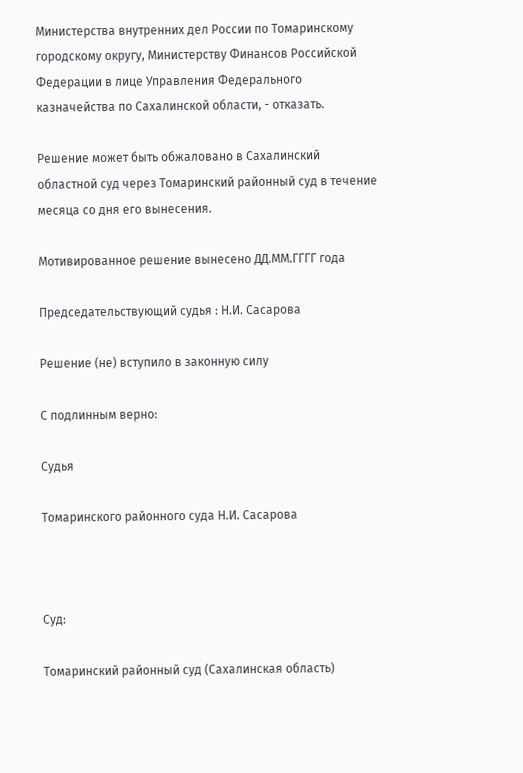Министерства внутренних дел России по Томаринскому городскому округу, Министерству Финансов Российской Федерации в лице Управления Федерального казначейства по Сахалинской области, - отказать.

Решение может быть обжаловано в Сахалинский областной суд через Томаринский районный суд в течение месяца со дня его вынесения.

Мотивированное решение вынесено ДД.ММ.ГГГГ года

Председательствующий судья : Н.И. Сасарова

Решение (не) вступило в законную силу

С подлинным верно:

Судья

Томаринского районного суда Н.И. Сасарова



Суд:

Томаринский районный суд (Сахалинская область)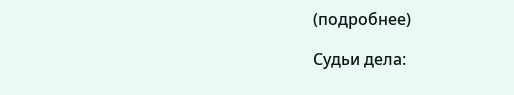(подробнее)

Судьи дела: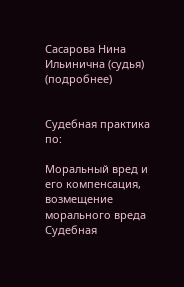Сасарова Нина Ильинична (судья) (подробнее)


Судебная практика по:

Моральный вред и его компенсация, возмещение морального вреда
Судебная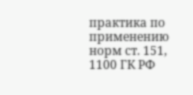практика по применению норм ст. 151, 1100 ГК РФ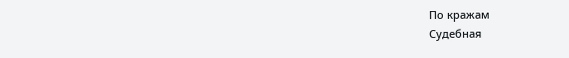По кражам
Судебная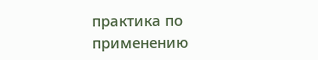практика по применению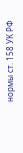нормы ст. 158 УК РФ